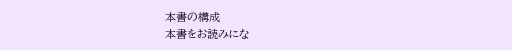本書の構成
本書をお読みにな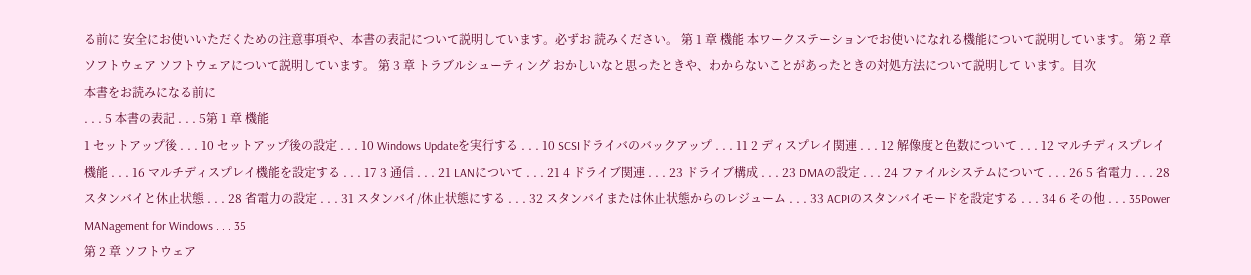る前に 安全にお使いいただくための注意事項や、本書の表記について説明しています。必ずお 読みください。 第 1 章 機能 本ワークステーションでお使いになれる機能について説明しています。 第 2 章 ソフトウェア ソフトウェアについて説明しています。 第 3 章 トラブルシューティング おかしいなと思ったときや、わからないことがあったときの対処方法について説明して います。目次
本書をお読みになる前に
. . . 5 本書の表記 . . . 5第 1 章 機能
1 セットアップ後 . . . 10 セットアップ後の設定 . . . 10 Windows Updateを実行する . . . 10 SCSIドライバのバックアップ . . . 11 2 ディスプレイ関連 . . . 12 解像度と色数について . . . 12 マルチディスプレイ機能 . . . 16 マルチディスプレイ機能を設定する . . . 17 3 通信 . . . 21 LANについて . . . 21 4 ドライブ関連 . . . 23 ドライブ構成 . . . 23 DMAの設定 . . . 24 ファイルシステムについて . . . 26 5 省電力 . . . 28 スタンバイと休止状態 . . . 28 省電力の設定 . . . 31 スタンバイ/休止状態にする . . . 32 スタンバイまたは休止状態からのレジューム . . . 33 ACPIのスタンバイモードを設定する . . . 34 6 その他 . . . 35Power MANagement for Windows . . . 35
第 2 章 ソフトウェア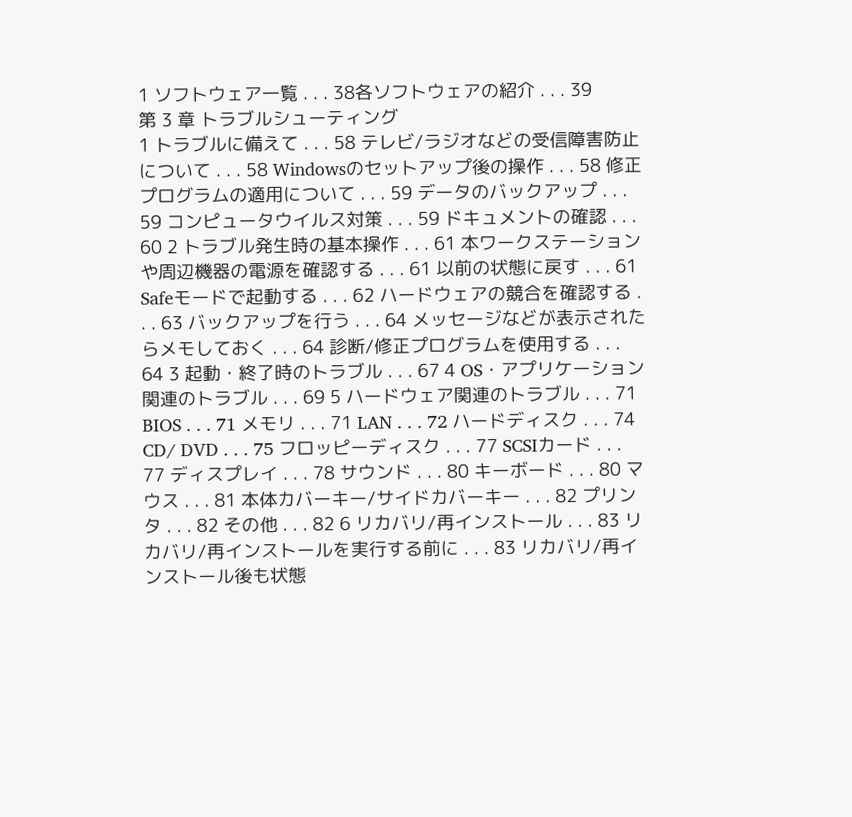1 ソフトウェア一覧 . . . 38各ソフトウェアの紹介 . . . 39
第 3 章 トラブルシューティング
1 トラブルに備えて . . . 58 テレビ/ラジオなどの受信障害防止について . . . 58 Windowsのセットアップ後の操作 . . . 58 修正プログラムの適用について . . . 59 データのバックアップ . . . 59 コンピュータウイルス対策 . . . 59 ドキュメントの確認 . . . 60 2 トラブル発生時の基本操作 . . . 61 本ワークステーションや周辺機器の電源を確認する . . . 61 以前の状態に戻す . . . 61 Safeモードで起動する . . . 62 ハードウェアの競合を確認する . . . 63 バックアップを行う . . . 64 メッセージなどが表示されたらメモしておく . . . 64 診断/修正プログラムを使用する . . . 64 3 起動・終了時のトラブル . . . 67 4 OS・アプリケーション関連のトラブル . . . 69 5 ハードウェア関連のトラブル . . . 71 BIOS . . . 71 メモリ . . . 71 LAN . . . 72 ハードディスク . . . 74 CD/ DVD . . . 75 フロッピーディスク . . . 77 SCSIカード . . . 77 ディスプレイ . . . 78 サウンド . . . 80 キーボード . . . 80 マウス . . . 81 本体カバーキー/サイドカバーキー . . . 82 プリンタ . . . 82 その他 . . . 82 6 リカバリ/再インストール . . . 83 リカバリ/再インストールを実行する前に . . . 83 リカバリ/再インストール後も状態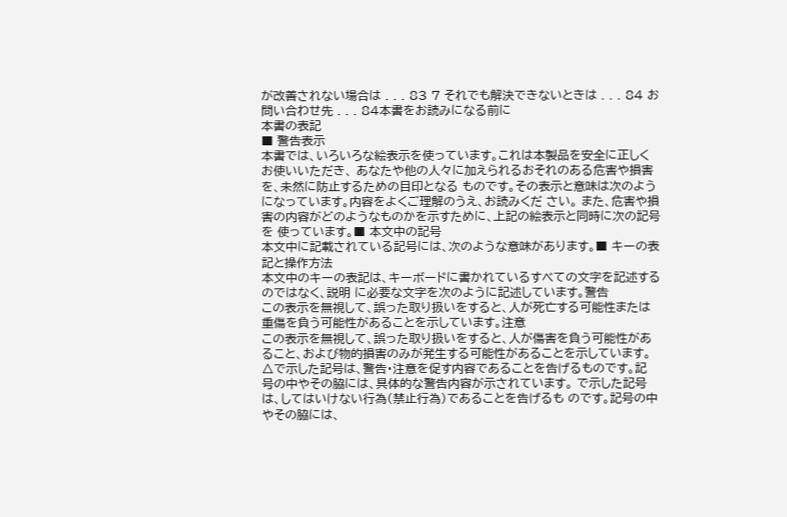が改善されない場合は . . . 83 7 それでも解決できないときは . . . 84 お問い合わせ先 . . . 84本書をお読みになる前に
本書の表記
■ 警告表示
本書では、いろいろな絵表示を使っています。これは本製品を安全に正しくお使いいただき、 あなたや他の人々に加えられるおそれのある危害や損害を、未然に防止するための目印となる ものです。その表示と意味は次のようになっています。内容をよくご理解のうえ、お読みくだ さい。 また、危害や損害の内容がどのようなものかを示すために、上記の絵表示と同時に次の記号を 使っています。■ 本文中の記号
本文中に記載されている記号には、次のような意味があります。■ キーの表記と操作方法
本文中のキーの表記は、キーボードに書かれているすべての文字を記述するのではなく、説明 に必要な文字を次のように記述しています。警告
この表示を無視して、誤った取り扱いをすると、人が死亡する可能性または 重傷を負う可能性があることを示しています。注意
この表示を無視して、誤った取り扱いをすると、人が傷害を負う可能性があること、および物的損害のみが発生する可能性があることを示しています。 △で示した記号は、警告・注意を促す内容であることを告げるものです。記 号の中やその脇には、具体的な警告内容が示されています。 で示した記号は、してはいけない行為(禁止行為)であることを告げるも のです。記号の中やその脇には、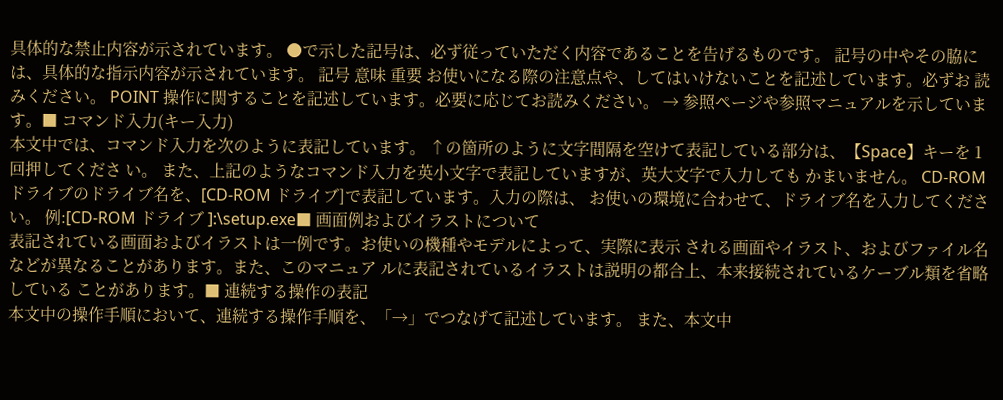具体的な禁止内容が示されています。 ●で示した記号は、必ず従っていただく内容であることを告げるものです。 記号の中やその脇には、具体的な指示内容が示されています。 記号 意味 重要 お使いになる際の注意点や、してはいけないことを記述しています。必ずお 読みください。 POINT 操作に関することを記述しています。必要に応じてお読みください。 → 参照ページや参照マニュアルを示しています。■ コマンド入力(キー入力)
本文中では、コマンド入力を次のように表記しています。 ↑の箇所のように文字間隔を空けて表記している部分は、【Space】キーを 1 回押してくださ い。 また、上記のようなコマンド入力を英小文字で表記していますが、英大文字で入力しても かまいません。 CD-ROM ドライブのドライブ名を、[CD-ROM ドライブ]で表記しています。入力の際は、 お使いの環境に合わせて、ドライブ名を入力してください。 例:[CD-ROM ドライブ ]:\setup.exe■ 画面例およびイラストについて
表記されている画面およびイラストは一例です。お使いの機種やモデルによって、実際に表示 される画面やイラスト、およびファイル名などが異なることがあります。また、このマニュア ルに表記されているイラストは説明の都合上、本来接続されているケーブル類を省略している ことがあります。■ 連続する操作の表記
本文中の操作手順において、連続する操作手順を、「→」でつなげて記述しています。 また、本文中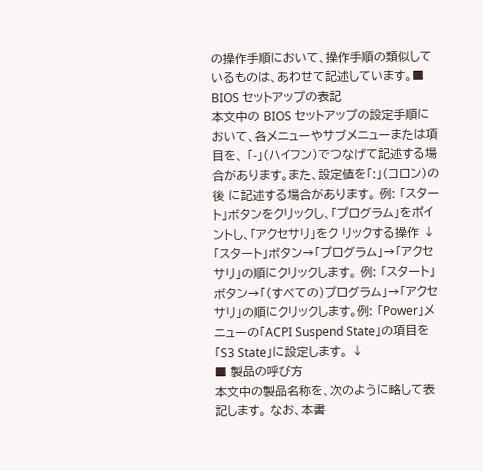の操作手順において、操作手順の類似しているものは、あわせて記述しています。■ BIOS セットアップの表記
本文中の BIOS セットアップの設定手順において、各メニューやサブメニューまたは項目を、 「-」(ハイフン)でつなげて記述する場合があります。また、設定値を「:」(コロン)の後 に記述する場合があります。 例: 「スタート」ボタンをクリックし、「プログラム」をポイントし、「アクセサリ」をク リックする操作 ↓ 「スタート」ボタン→「プログラム」→「アクセサリ」の順にクリックします。 例: 「スタート」ボタン→「(すべての)プログラム」→「アクセサリ」の順にクリックします。例: 「Power」メニューの「ACPI Suspend State」の項目を「S3 State」に設定します。 ↓
■ 製品の呼び方
本文中の製品名称を、次のように略して表記します。 なお、本書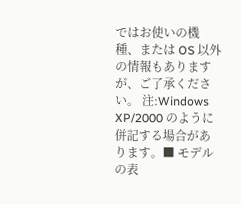ではお使いの機種、または OS 以外の情報もありますが、ご了承ください。 注:Windows XP/2000 のように併記する場合があります。■ モデルの表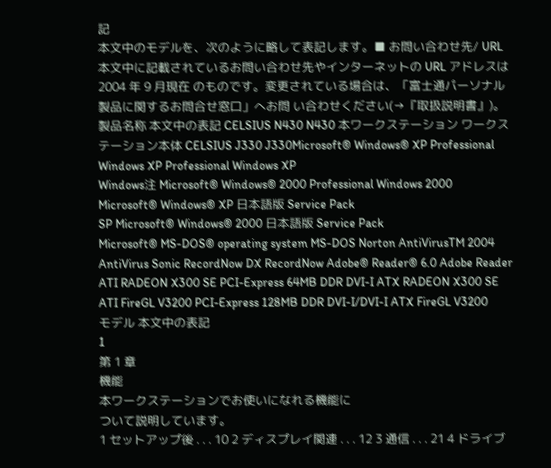記
本文中のモデルを、次のように略して表記します。■ お問い合わせ先/ URL
本文中に記載されているお問い合わせ先やインターネットの URL アドレスは 2004 年 9 月現在 のものです。変更されている場合は、「富士通パーソナル製品に関するお問合せ窓口」へお問 い合わせください(→『取扱説明書』)。 製品名称 本文中の表記 CELSIUS N430 N430 本ワークステーション ワークステーション本体 CELSIUS J330 J330Microsoft® Windows® XP Professional Windows XP Professional Windows XP
Windows注 Microsoft® Windows® 2000 Professional Windows 2000
Microsoft® Windows® XP 日本語版 Service Pack
SP Microsoft® Windows® 2000 日本語版 Service Pack
Microsoft® MS-DOS® operating system MS-DOS Norton AntiVirusTM 2004 AntiVirus Sonic RecordNow DX RecordNow Adobe® Reader® 6.0 Adobe Reader ATI RADEON X300 SE PCI-Express 64MB DDR DVI-I ATX RADEON X300 SE ATI FireGL V3200 PCI-Express 128MB DDR DVI-I/DVI-I ATX FireGL V3200
モデル 本文中の表記
1
第 1 章
機能
本ワークステーションでお使いになれる機能に
ついて説明しています。
1 セットアップ後 . . . 10 2 ディスプレイ関連 . . . 12 3 通信 . . . 21 4 ドライブ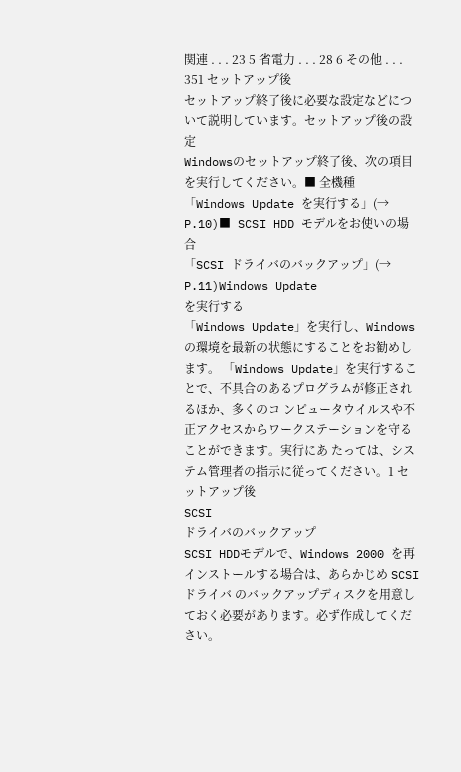関連 . . . 23 5 省電力 . . . 28 6 その他 . . . 351 セットアップ後
セットアップ終了後に必要な設定などについて説明しています。セットアップ後の設定
Windowsのセットアップ終了後、次の項目を実行してください。■ 全機種
「Windows Update を実行する」(→ P.10)■ SCSI HDD モデルをお使いの場合
「SCSI ドライバのバックアップ」(→ P.11)Windows Update
を実行する
「Windows Update」を実行し、Windows の環境を最新の状態にすることをお勧めします。 「Windows Update」を実行することで、不具合のあるプログラムが修正されるほか、多くのコ ンピュータウイルスや不正アクセスからワークステーションを守ることができます。実行にあ たっては、システム管理者の指示に従ってください。1 セットアップ後
SCSI
ドライバのバックアップ
SCSI HDDモデルで、Windows 2000 を再インストールする場合は、あらかじめ SCSI ドライバ のバックアップディスクを用意しておく必要があります。必ず作成してください。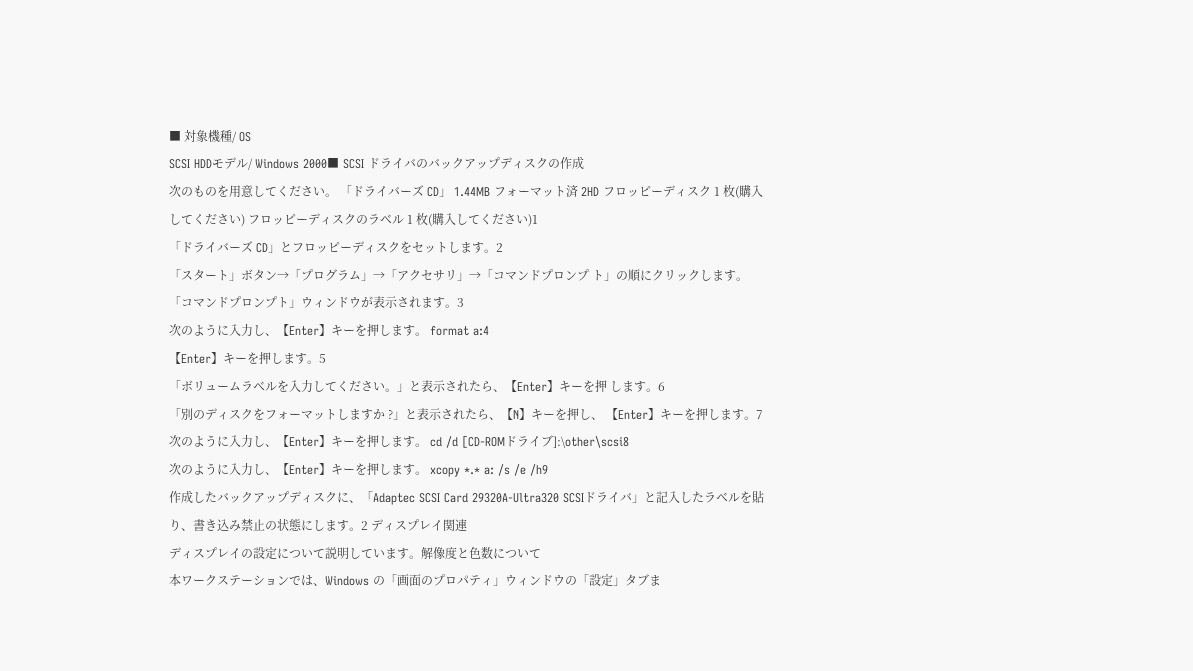■ 対象機種/ OS
SCSI HDDモデル/ Windows 2000■ SCSI ドライバのバックアップディスクの作成
次のものを用意してください。 「ドライバーズ CD」 1.44MB フォーマット済 2HD フロッピーディスク 1 枚(購入してください) フロッピーディスクのラベル 1 枚(購入してください)1
「ドライバーズ CD」とフロッピーディスクをセットします。2
「スタート」ボタン→「プログラム」→「アクセサリ」→「コマンドプロンプ ト」の順にクリックします。 「コマンドプロンプト」ウィンドウが表示されます。3
次のように入力し、【Enter】キーを押します。 format a:4
【Enter】キーを押します。5
「ボリュームラベルを入力してください。」と表示されたら、【Enter】キーを押 します。6
「別のディスクをフォーマットしますか ?」と表示されたら、【N】キーを押し、 【Enter】キーを押します。7
次のように入力し、【Enter】キーを押します。 cd /d [CD-ROMドライブ]:\other\scsi8
次のように入力し、【Enter】キーを押します。 xcopy *.* a: /s /e /h9
作成したバックアップディスクに、「Adaptec SCSI Card 29320A-Ultra320 SCSIドライバ」と記入したラベルを貼り、書き込み禁止の状態にします。2 ディスプレイ関連
ディスプレイの設定について説明しています。解像度と色数について
本ワークステーションでは、Windows の「画面のプロパティ」ウィンドウの「設定」タブま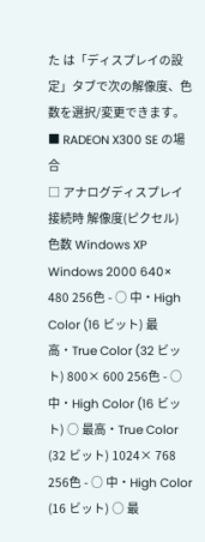た は「ディスプレイの設定」タブで次の解像度、色数を選択/変更できます。■ RADEON X300 SE の場合
□ アナログディスプレイ接続時 解像度(ピクセル) 色数 Windows XP Windows 2000 640× 480 256色 - ○ 中・High Color (16 ビット) 最高・True Color (32 ビット) 800× 600 256色 - ○ 中・High Color (16 ビット) ○ 最高・True Color (32 ビット) 1024× 768 256色 - ○ 中・High Color (16 ビット) ○ 最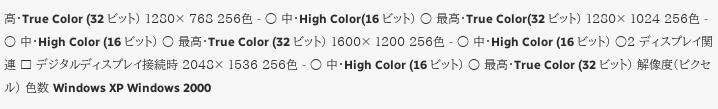高・True Color (32 ビット) 1280× 768 256色 - ○ 中・High Color(16 ビット) ○ 最高・True Color(32 ビット) 1280× 1024 256色 - ○ 中・High Color (16 ビット) ○ 最高・True Color (32 ビット) 1600× 1200 256色 - ○ 中・High Color (16 ビット) ○2 ディスプレイ関連 □ デジタルディスプレイ接続時 2048× 1536 256色 - ○ 中・High Color (16 ビット) ○ 最高・True Color (32 ビット) 解像度(ピクセル) 色数 Windows XP Windows 2000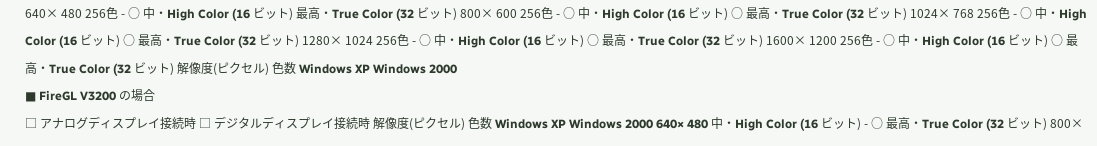640× 480 256色 - ○ 中・High Color (16 ビット) 最高・True Color (32 ビット) 800× 600 256色 - ○ 中・High Color (16 ビット) ○ 最高・True Color (32 ビット) 1024× 768 256色 - ○ 中・High Color (16 ビット) ○ 最高・True Color (32 ビット) 1280× 1024 256色 - ○ 中・High Color (16 ビット) ○ 最高・True Color (32 ビット) 1600× 1200 256色 - ○ 中・High Color (16 ビット) ○ 最高・True Color (32 ビット) 解像度(ピクセル) 色数 Windows XP Windows 2000
■ FireGL V3200 の場合
□ アナログディスプレイ接続時 □ デジタルディスプレイ接続時 解像度(ピクセル) 色数 Windows XP Windows 2000 640× 480 中・High Color (16 ビット) - ○ 最高・True Color (32 ビット) 800×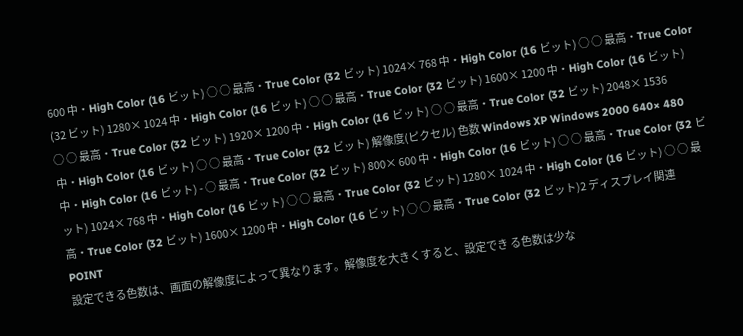600 中・High Color (16 ビット) ○ ○ 最高・True Color (32 ビット) 1024× 768 中・High Color (16 ビット) ○ ○ 最高・True Color (32 ビット) 1280× 1024 中・High Color (16 ビット) ○ ○ 最高・True Color (32 ビット) 1600× 1200 中・High Color (16 ビット) ○ ○ 最高・True Color (32 ビット) 1920× 1200 中・High Color (16 ビット) ○ ○ 最高・True Color (32 ビット) 2048× 1536 中・High Color (16 ビット) ○ ○ 最高・True Color (32 ビット) 解像度(ピクセル) 色数 Windows XP Windows 2000 640× 480 中・High Color (16 ビット) - ○ 最高・True Color (32 ビット) 800× 600 中・High Color (16 ビット) ○ ○ 最高・True Color (32 ビット) 1024× 768 中・High Color (16 ビット) ○ ○ 最高・True Color (32 ビット) 1280× 1024 中・High Color (16 ビット) ○ ○ 最高・True Color (32 ビット) 1600× 1200 中・High Color (16 ビット) ○ ○ 最高・True Color (32 ビット)2 ディスプレイ関連
POINT
設定できる色数は、画面の解像度によって異なります。解像度を大きくすると、設定でき る色数は少な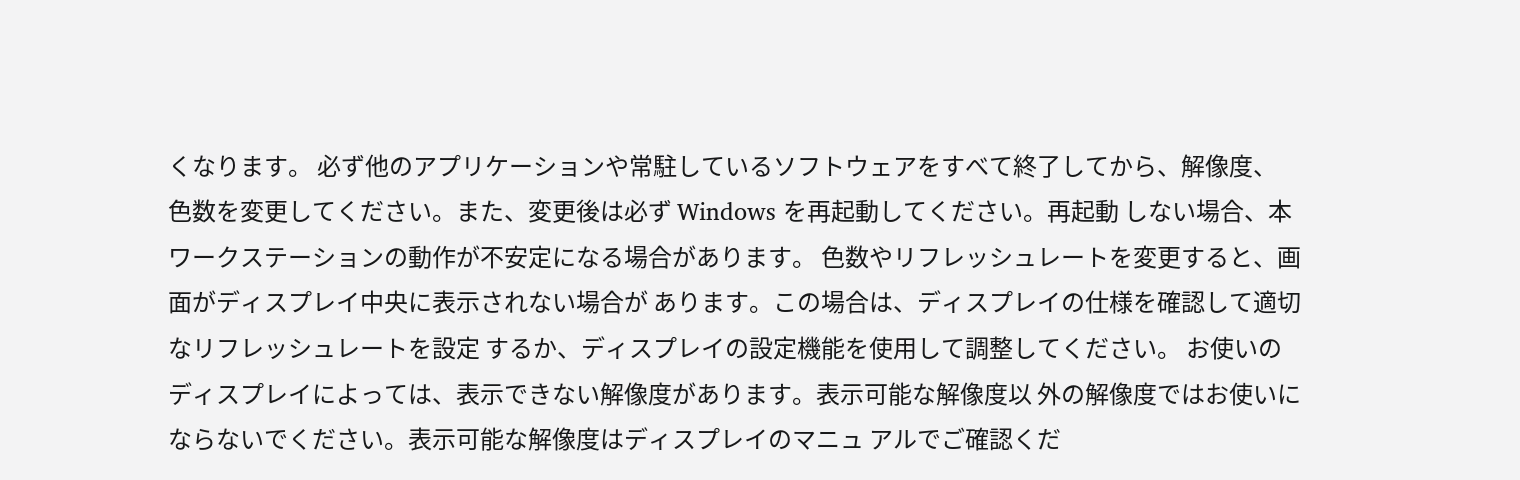くなります。 必ず他のアプリケーションや常駐しているソフトウェアをすべて終了してから、解像度、 色数を変更してください。また、変更後は必ず Windows を再起動してください。再起動 しない場合、本ワークステーションの動作が不安定になる場合があります。 色数やリフレッシュレートを変更すると、画面がディスプレイ中央に表示されない場合が あります。この場合は、ディスプレイの仕様を確認して適切なリフレッシュレートを設定 するか、ディスプレイの設定機能を使用して調整してください。 お使いのディスプレイによっては、表示できない解像度があります。表示可能な解像度以 外の解像度ではお使いにならないでください。表示可能な解像度はディスプレイのマニュ アルでご確認くだ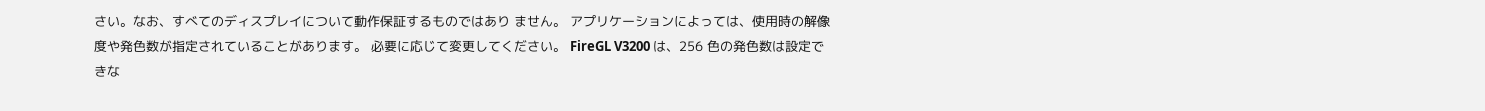さい。なお、すべてのディスプレイについて動作保証するものではあり ません。 アプリケーションによっては、使用時の解像度や発色数が指定されていることがあります。 必要に応じて変更してください。 FireGL V3200 は、256 色の発色数は設定できな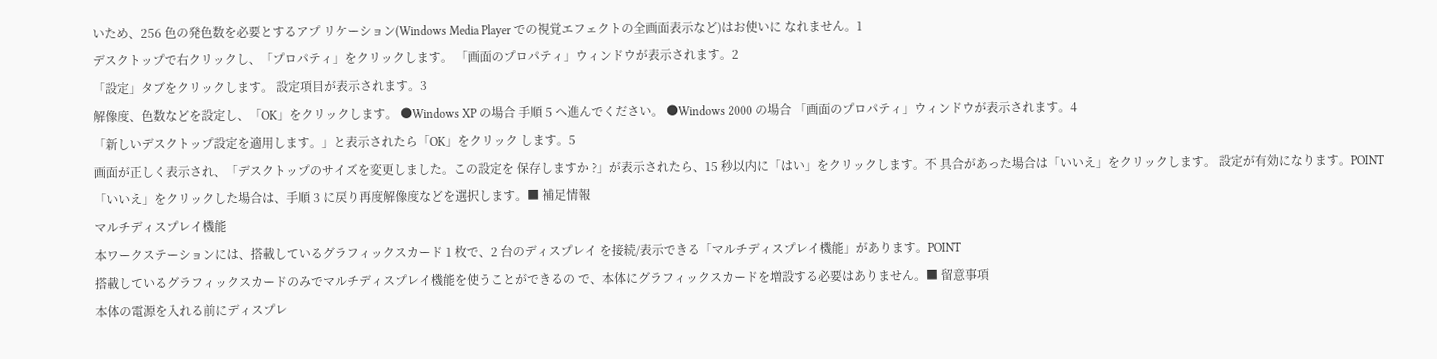いため、256 色の発色数を必要とするアプ リケーション(Windows Media Player での視覚エフェクトの全画面表示など)はお使いに なれません。1
デスクトップで右クリックし、「プロパティ」をクリックします。 「画面のプロパティ」ウィンドウが表示されます。2
「設定」タブをクリックします。 設定項目が表示されます。3
解像度、色数などを設定し、「OK」をクリックします。 ●Windows XP の場合 手順 5 へ進んでください。 ●Windows 2000 の場合 「画面のプロパティ」ウィンドウが表示されます。4
「新しいデスクトップ設定を適用します。」と表示されたら「OK」をクリック します。5
画面が正しく表示され、「デスクトップのサイズを変更しました。この設定を 保存しますか ?」が表示されたら、15 秒以内に「はい」をクリックします。不 具合があった場合は「いいえ」をクリックします。 設定が有効になります。POINT
「いいえ」をクリックした場合は、手順 3 に戻り再度解像度などを選択します。■ 補足情報
マルチディスプレイ機能
本ワークステーションには、搭載しているグラフィックスカード 1 枚で、2 台のディスプレイ を接続/表示できる「マルチディスプレイ機能」があります。POINT
搭載しているグラフィックスカードのみでマルチディスプレイ機能を使うことができるの で、本体にグラフィックスカードを増設する必要はありません。■ 留意事項
本体の電源を入れる前にディスプレ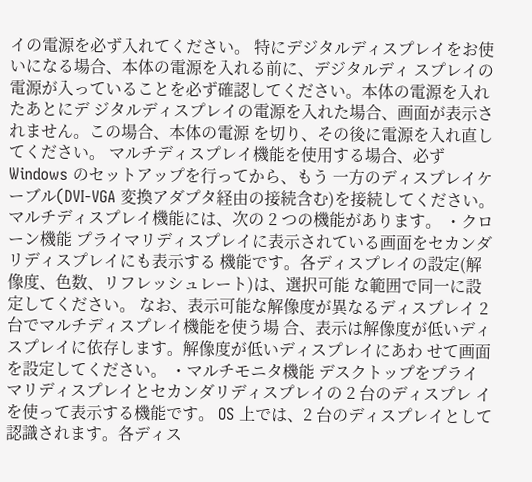イの電源を必ず入れてください。 特にデジタルディスプレイをお使いになる場合、本体の電源を入れる前に、デジタルディ スプレイの電源が入っていることを必ず確認してください。本体の電源を入れたあとにデ ジタルディスプレイの電源を入れた場合、画面が表示されません。この場合、本体の電源 を切り、その後に電源を入れ直してください。 マルチディスプレイ機能を使用する場合、必ず Windows のセットアップを行ってから、もう 一方のディスプレイケーブル(DVI-VGA 変換アダプタ経由の接続含む)を接続してください。 マルチディスプレイ機能には、次の 2 つの機能があります。 ・クローン機能 プライマリディスプレイに表示されている画面をセカンダリディスプレイにも表示する 機能です。各ディスプレイの設定(解像度、色数、リフレッシュレート)は、選択可能 な範囲で同一に設定してください。 なお、表示可能な解像度が異なるディスプレイ 2 台でマルチディスプレイ機能を使う場 合、表示は解像度が低いディスプレイに依存します。解像度が低いディスプレイにあわ せて画面を設定してください。 ・マルチモニタ機能 デスクトップをプライマリディスプレイとセカンダリディスプレイの 2 台のディスプレ イを使って表示する機能です。 OS 上では、2 台のディスプレイとして認識されます。各ディス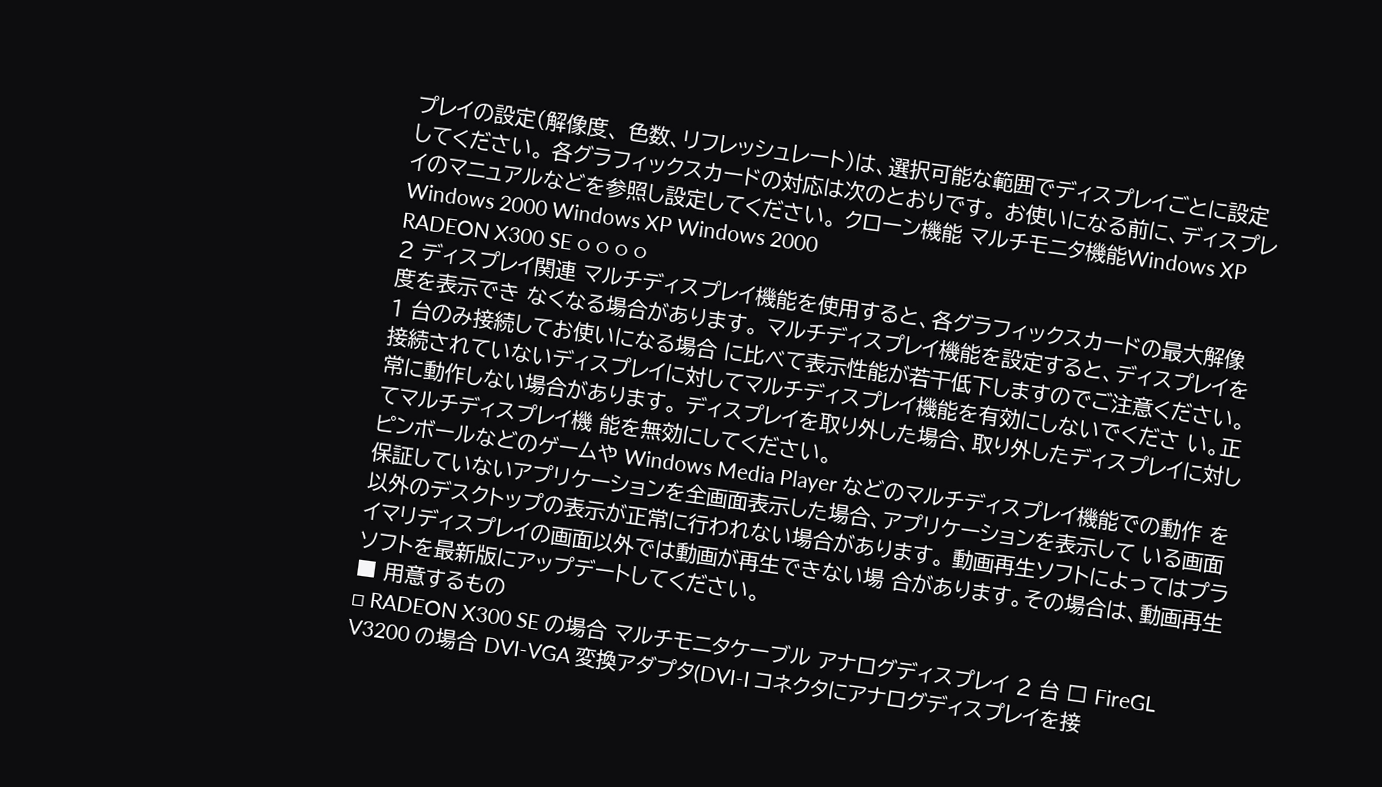プレイの設定(解像度、 色数、リフレッシュレート)は、選択可能な範囲でディスプレイごとに設定してください。 各グラフィックスカードの対応は次のとおりです。 お使いになる前に、ディスプレイのマニュアルなどを参照し設定してください。 クローン機能 マルチモニタ機能Windows XP Windows 2000 Windows XP Windows 2000
RADEON X300 SE ○ ○ ○ ○
2 ディスプレイ関連 マルチディスプレイ機能を使用すると、各グラフィックスカードの最大解像度を表示でき なくなる場合があります。 マルチディスプレイ機能を設定すると、ディスプレイを 1 台のみ接続してお使いになる場合 に比べて表示性能が若干低下しますのでご注意ください。 接続されていないディスプレイに対してマルチディスプレイ機能を有効にしないでくださ い。正常に動作しない場合があります。 ディスプレイを取り外した場合、取り外したディスプレイに対してマルチディスプレイ機 能を無効にしてください。
ピンボールなどのゲームや Windows Media Player などのマルチディスプレイ機能での動作 を保証していないアプリケーションを全画面表示した場合、アプリケーションを表示して いる画面以外のデスクトップの表示が正常に行われない場合があります。 動画再生ソフトによってはプライマリディスプレイの画面以外では動画が再生できない場 合があります。その場合は、動画再生ソフトを最新版にアップデートしてください。
■ 用意するもの
□ RADEON X300 SE の場合 マルチモニタケーブル アナログディスプレイ 2 台 □ FireGL V3200 の場合 DVI-VGA 変換アダプタ(DVI-I コネクタにアナログディスプレイを接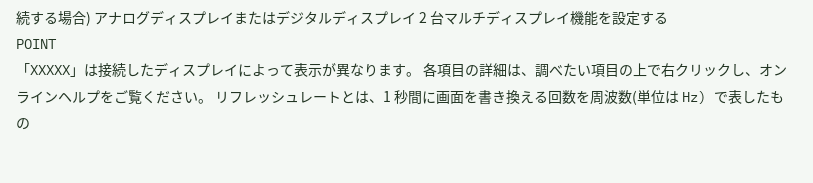続する場合) アナログディスプレイまたはデジタルディスプレイ 2 台マルチディスプレイ機能を設定する
POINT
「XXXXX」は接続したディスプレイによって表示が異なります。 各項目の詳細は、調べたい項目の上で右クリックし、オンラインヘルプをご覧ください。 リフレッシュレートとは、1 秒間に画面を書き換える回数を周波数(単位は Hz) で表したも の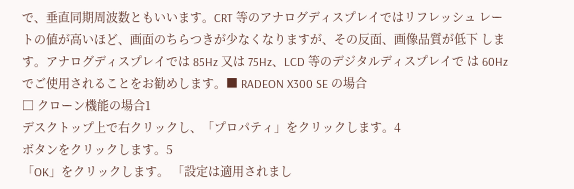で、垂直同期周波数ともいいます。CRT 等のアナログディスプレイではリフレッシュ レートの値が高いほど、画面のちらつきが少なくなりますが、その反面、画像品質が低下 します。アナログディスプレイでは 85Hz 又は 75Hz、LCD 等のデジタルディスプレイで は 60Hz でご使用されることをお勧めします。■ RADEON X300 SE の場合
□ クローン機能の場合1
デスクトップ上で右クリックし、「プロパティ」をクリックします。4
ボタンをクリックします。5
「OK」をクリックします。 「設定は適用されまし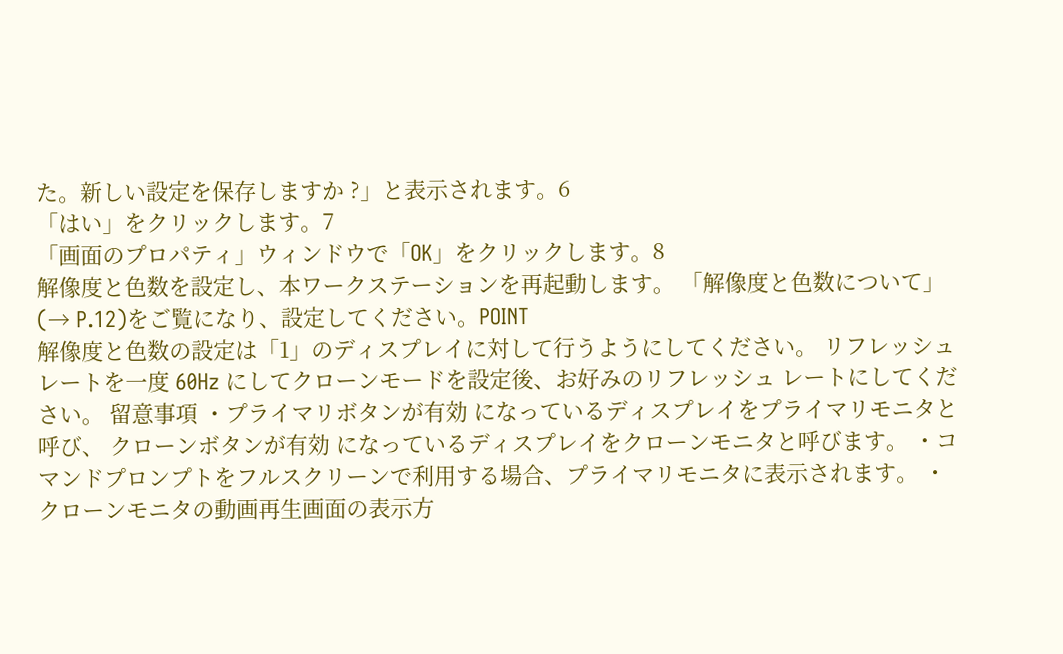た。新しい設定を保存しますか ?」と表示されます。6
「はい」をクリックします。7
「画面のプロパティ」ウィンドウで「OK」をクリックします。8
解像度と色数を設定し、本ワークステーションを再起動します。 「解像度と色数について」(→ P.12)をご覧になり、設定してください。POINT
解像度と色数の設定は「1」のディスプレイに対して行うようにしてください。 リフレッシュレートを一度 60Hz にしてクローンモードを設定後、お好みのリフレッシュ レートにしてください。 留意事項 ・プライマリボタンが有効 になっているディスプレイをプライマリモニタと呼び、 クローンボタンが有効 になっているディスプレイをクローンモニタと呼びます。 ・コマンドプロンプトをフルスクリーンで利用する場合、プライマリモニタに表示されます。 ・クローンモニタの動画再生画面の表示方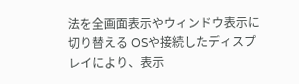法を全画面表示やウィンドウ表示に切り替える OSや接続したディスプレイにより、表示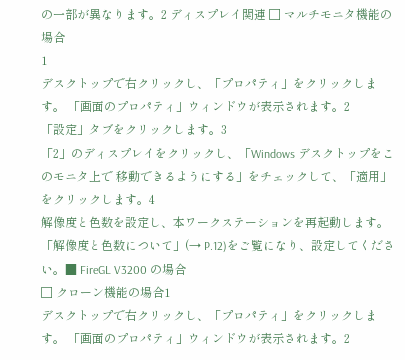の一部が異なります。2 ディスプレイ関連 □ マルチモニタ機能の場合
1
デスクトップで右クリックし、「プロパティ」をクリックします。 「画面のプロパティ」ウィンドウが表示されます。2
「設定」タブをクリックします。3
「2」のディスプレイをクリックし、「Windows デスクトップをこのモニタ上で 移動できるようにする」をチェックして、「適用」をクリックします。4
解像度と色数を設定し、本ワークステーションを再起動します。 「解像度と色数について」(→ P.12)をご覧になり、設定してください。■ FireGL V3200 の場合
□ クローン機能の場合1
デスクトップで右クリックし、「プロパティ」をクリックします。 「画面のプロパティ」ウィンドウが表示されます。2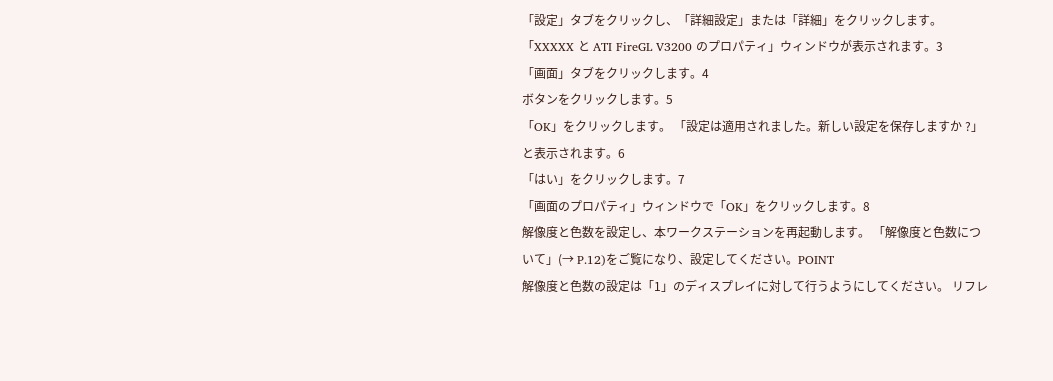「設定」タブをクリックし、「詳細設定」または「詳細」をクリックします。 「XXXXX と ATI FireGL V3200 のプロパティ」ウィンドウが表示されます。3
「画面」タブをクリックします。4
ボタンをクリックします。5
「OK」をクリックします。 「設定は適用されました。新しい設定を保存しますか ?」と表示されます。6
「はい」をクリックします。7
「画面のプロパティ」ウィンドウで「OK」をクリックします。8
解像度と色数を設定し、本ワークステーションを再起動します。 「解像度と色数について」(→ P.12)をご覧になり、設定してください。POINT
解像度と色数の設定は「1」のディスプレイに対して行うようにしてください。 リフレ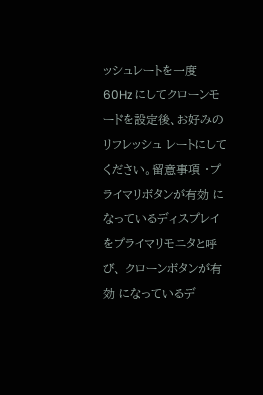ッシュレートを一度 60Hz にしてクローンモードを設定後、お好みのリフレッシュ レートにしてください。留意事項 ・プライマリボタンが有効 になっているディスプレイをプライマリモニタと呼び、 クローンボタンが有効 になっているデ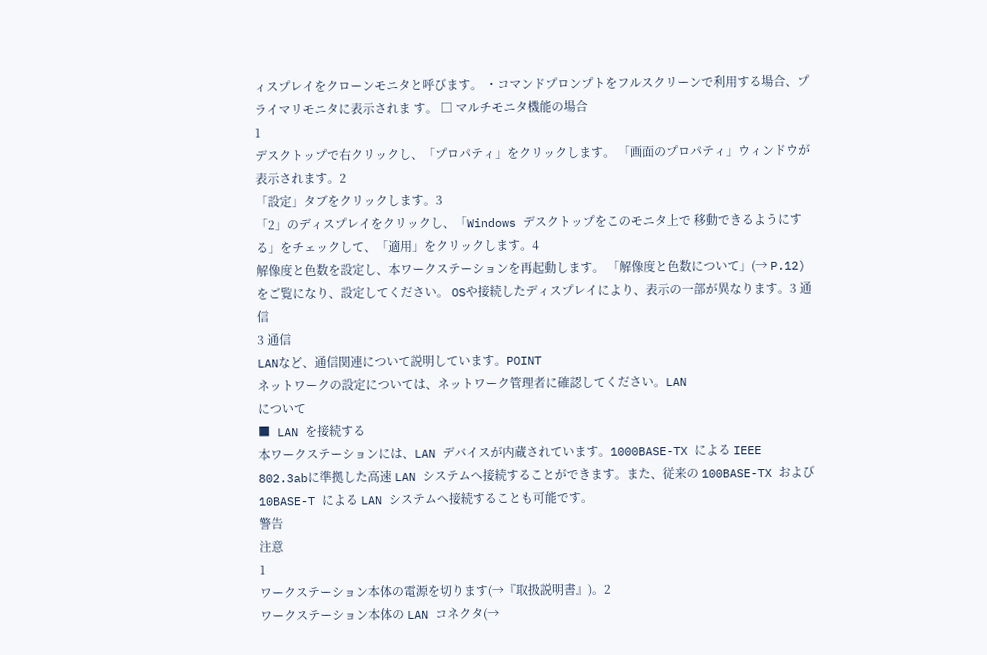ィスプレイをクローンモニタと呼びます。 ・コマンドプロンプトをフルスクリーンで利用する場合、プライマリモニタに表示されま す。 □ マルチモニタ機能の場合
1
デスクトップで右クリックし、「プロパティ」をクリックします。 「画面のプロパティ」ウィンドウが表示されます。2
「設定」タブをクリックします。3
「2」のディスプレイをクリックし、「Windows デスクトップをこのモニタ上で 移動できるようにする」をチェックして、「適用」をクリックします。4
解像度と色数を設定し、本ワークステーションを再起動します。 「解像度と色数について」(→ P.12)をご覧になり、設定してください。 OSや接続したディスプレイにより、表示の一部が異なります。3 通信
3 通信
LANなど、通信関連について説明しています。POINT
ネットワークの設定については、ネットワーク管理者に確認してください。LAN
について
■ LAN を接続する
本ワークステーションには、LAN デバイスが内蔵されています。1000BASE-TX による IEEE 802.3abに準拠した高速 LAN システムへ接続することができます。また、従来の 100BASE-TX および 10BASE-T による LAN システムへ接続することも可能です。
警告
注意
1
ワークステーション本体の電源を切ります(→『取扱説明書』)。2
ワークステーション本体の LAN コネクタ(→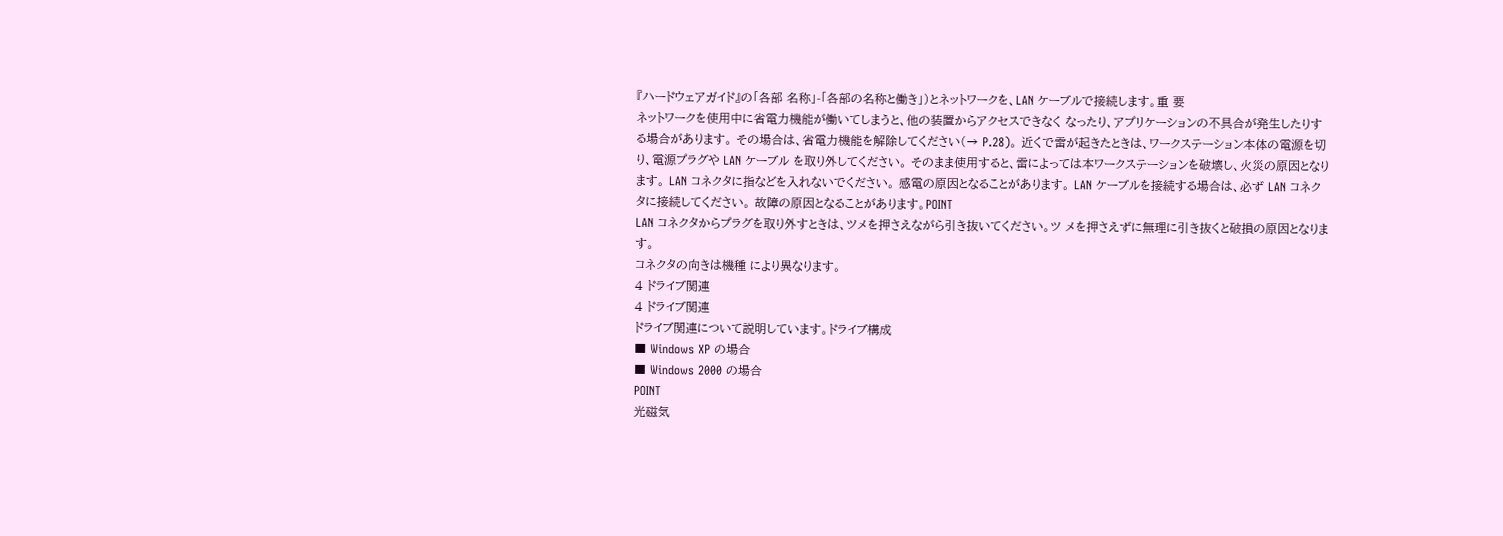『ハードウェアガイド』の「各部 名称」-「各部の名称と働き」)とネットワークを、LAN ケーブルで接続します。重 要
ネットワークを使用中に省電力機能が働いてしまうと、他の装置からアクセスできなく なったり、アプリケーションの不具合が発生したりする場合があります。 その場合は、省電力機能を解除してください(→ P.28)。 近くで雷が起きたときは、ワークステーション本体の電源を切り、電源プラグや LAN ケーブル を取り外してください。 そのまま使用すると、雷によっては本ワークステーションを破壊し、火災の原因となります。 LAN コネクタに指などを入れないでください。 感電の原因となることがあります。 LAN ケーブルを接続する場合は、必ず LAN コネクタに接続してください。 故障の原因となることがあります。POINT
LAN コネクタからプラグを取り外すときは、ツメを押さえながら引き抜いてください。ツ メを押さえずに無理に引き抜くと破損の原因となります。
コネクタの向きは機種 により異なります。
4 ドライブ関連
4 ドライブ関連
ドライブ関連について説明しています。ドライブ構成
■ Windows XP の場合
■ Windows 2000 の場合
POINT
光磁気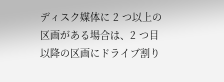ディスク媒体に 2 つ以上の区画がある場合は、2 つ目以降の区画にドライブ割り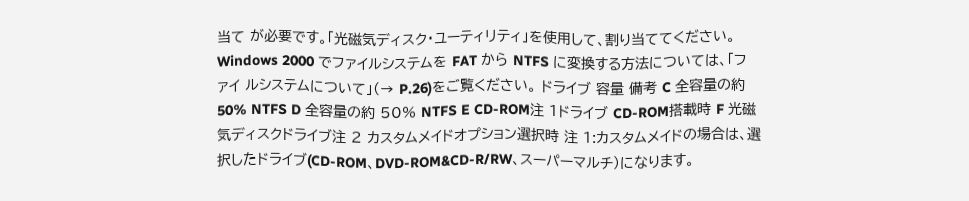当て が必要です。「光磁気ディスク・ユーティリティ」を使用して、割り当ててください。 Windows 2000 でファイルシステムを FAT から NTFS に変換する方法については、「ファイ ルシステムについて」(→ P.26)をご覧ください。 ドライブ 容量 備考 C 全容量の約 50% NTFS D 全容量の約 50% NTFS E CD-ROM注 1ドライブ CD-ROM搭載時 F 光磁気ディスクドライブ注 2 カスタムメイドオプション選択時 注 1:カスタムメイドの場合は、選択したドライブ(CD-ROM、DVD-ROM&CD-R/RW、スーパーマルチ)になります。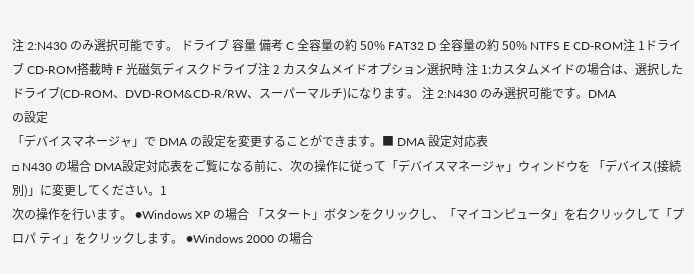注 2:N430 のみ選択可能です。 ドライブ 容量 備考 C 全容量の約 50% FAT32 D 全容量の約 50% NTFS E CD-ROM注 1ドライブ CD-ROM搭載時 F 光磁気ディスクドライブ注 2 カスタムメイドオプション選択時 注 1:カスタムメイドの場合は、選択したドライブ(CD-ROM、DVD-ROM&CD-R/RW、スーパーマルチ)になります。 注 2:N430 のみ選択可能です。DMA
の設定
「デバイスマネージャ」で DMA の設定を変更することができます。■ DMA 設定対応表
□ N430 の場合 DMA設定対応表をご覧になる前に、次の操作に従って「デバイスマネージャ」ウィンドウを 「デバイス(接続別)」に変更してください。1
次の操作を行います。 ●Windows XP の場合 「スタート」ボタンをクリックし、「マイコンピュータ」を右クリックして「プロパ ティ」をクリックします。 ●Windows 2000 の場合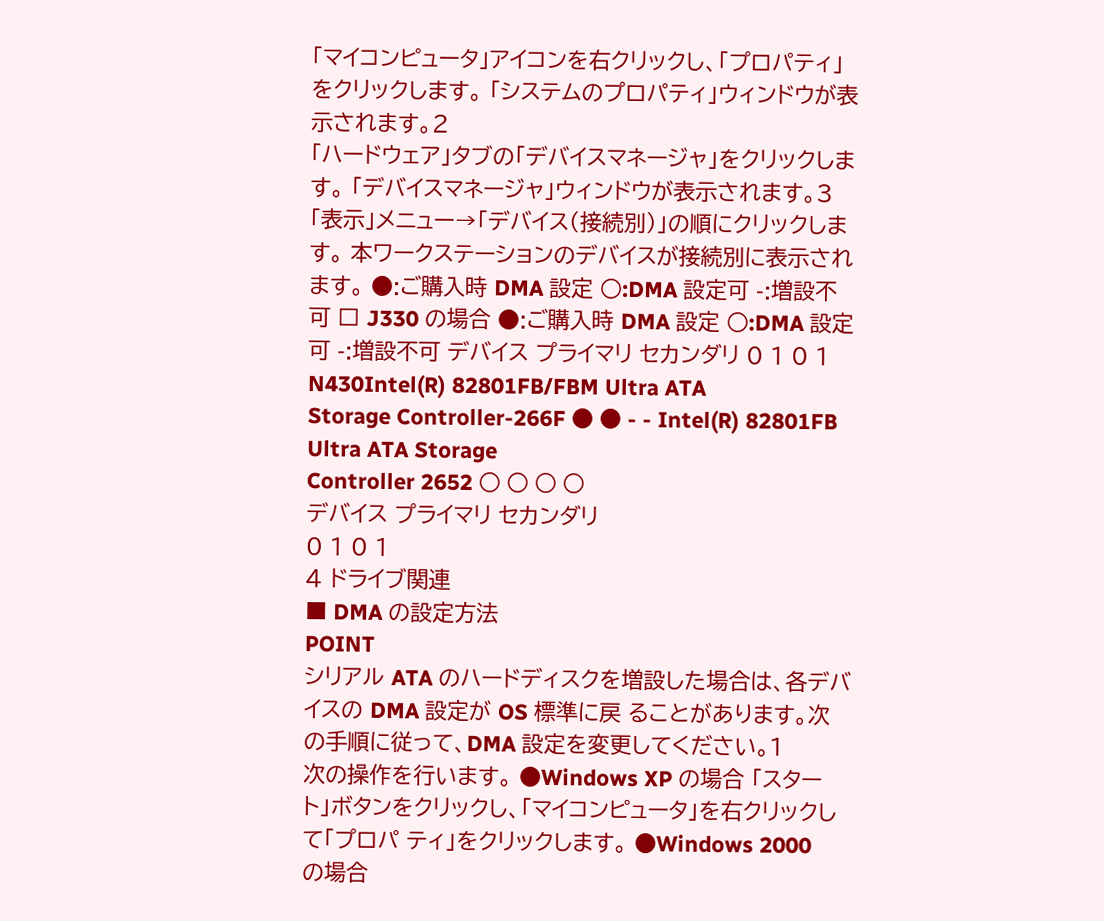「マイコンピュータ」アイコンを右クリックし、「プロパティ」をクリックします。 「システムのプロパティ」ウィンドウが表示されます。2
「ハードウェア」タブの「デバイスマネージャ」をクリックします。 「デバイスマネージャ」ウィンドウが表示されます。3
「表示」メニュー→「デバイス(接続別)」の順にクリックします。 本ワークステーションのデバイスが接続別に表示されます。 ●:ご購入時 DMA 設定 ○:DMA 設定可 -:増設不可 □ J330 の場合 ●:ご購入時 DMA 設定 ○:DMA 設定可 -:増設不可 デバイス プライマリ セカンダリ 0 1 0 1 N430Intel(R) 82801FB/FBM Ultra ATA
Storage Controller-266F ● ● - - Intel(R) 82801FB Ultra ATA Storage
Controller 2652 ○ ○ ○ ○
デバイス プライマリ セカンダリ
0 1 0 1
4 ドライブ関連
■ DMA の設定方法
POINT
シリアル ATA のハードディスクを増設した場合は、各デバイスの DMA 設定が OS 標準に戻 ることがあります。次の手順に従って、DMA 設定を変更してください。1
次の操作を行います。 ●Windows XP の場合 「スタート」ボタンをクリックし、「マイコンピュータ」を右クリックして「プロパ ティ」をクリックします。 ●Windows 2000 の場合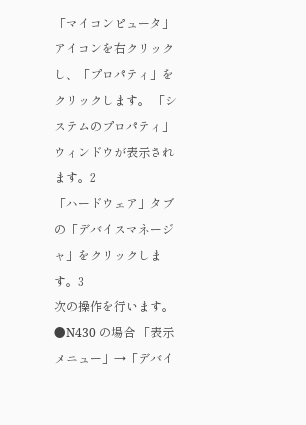「マイコンピュータ」アイコンを右クリックし、「プロパティ」をクリックします。 「システムのプロパティ」ウィンドウが表示されます。2
「ハードウェア」タブの「デバイスマネージャ」をクリックします。3
次の操作を行います。 ●N430 の場合 「表示メニュー」→「デバイ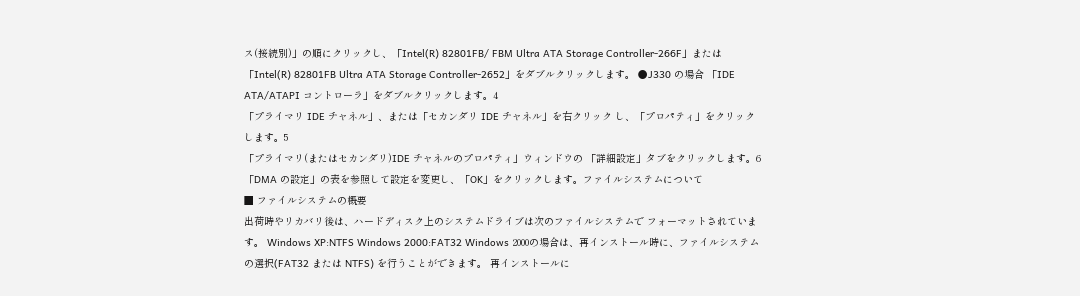ス(接続別)」の順にクリックし、「Intel(R) 82801FB/ FBM Ultra ATA Storage Controller-266F」または「Intel(R) 82801FB Ultra ATA Storage Controller-2652」をダブルクリックします。 ●J330 の場合 「IDE ATA/ATAPI コントローラ」をダブルクリックします。4
「プライマリ IDE チャネル」、または「セカンダリ IDE チャネル」を右クリック し、「プロパティ」をクリックします。5
「プライマリ(またはセカンダリ)IDE チャネルのプロパティ」ウィンドウの 「詳細設定」タブをクリックします。6
「DMA の設定」の表を参照して設定を変更し、「OK」をクリックします。ファイルシステムについて
■ ファイルシステムの概要
出荷時やリカバリ後は、ハードディスク上のシステムドライブは次のファイルシステムで フォーマットされています。 Windows XP:NTFS Windows 2000:FAT32 Windows 2000の場合は、再インストール時に、ファイルシステムの選択(FAT32 または NTFS) を行うことができます。 再インストールに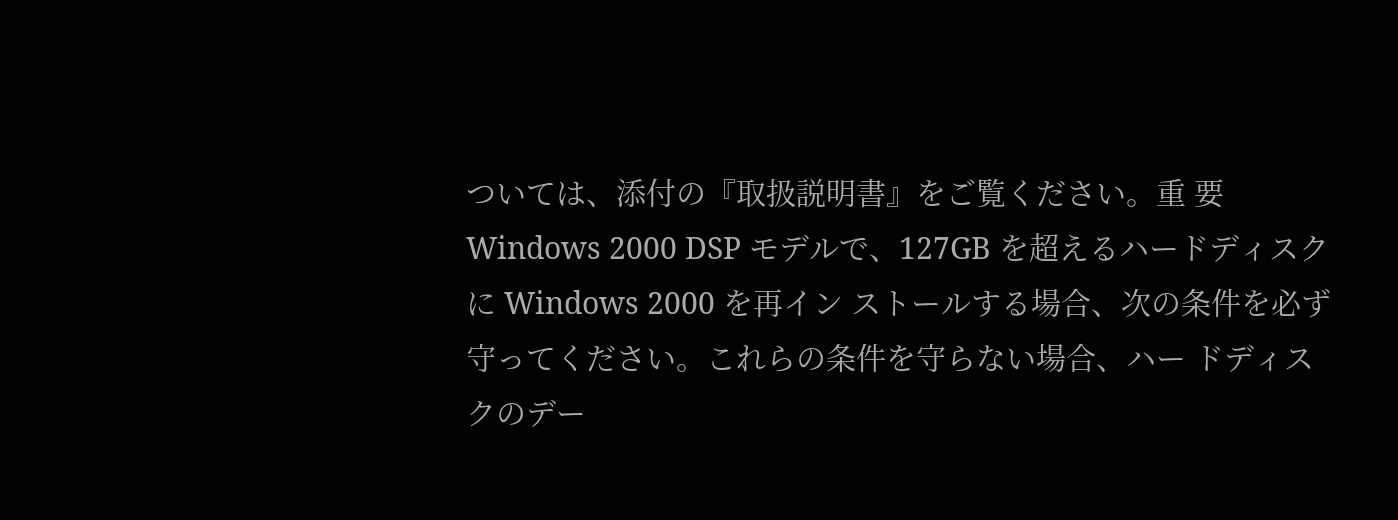ついては、添付の『取扱説明書』をご覧ください。重 要
Windows 2000 DSP モデルで、127GB を超えるハードディスクに Windows 2000 を再イン ストールする場合、次の条件を必ず守ってください。これらの条件を守らない場合、ハー ドディスクのデー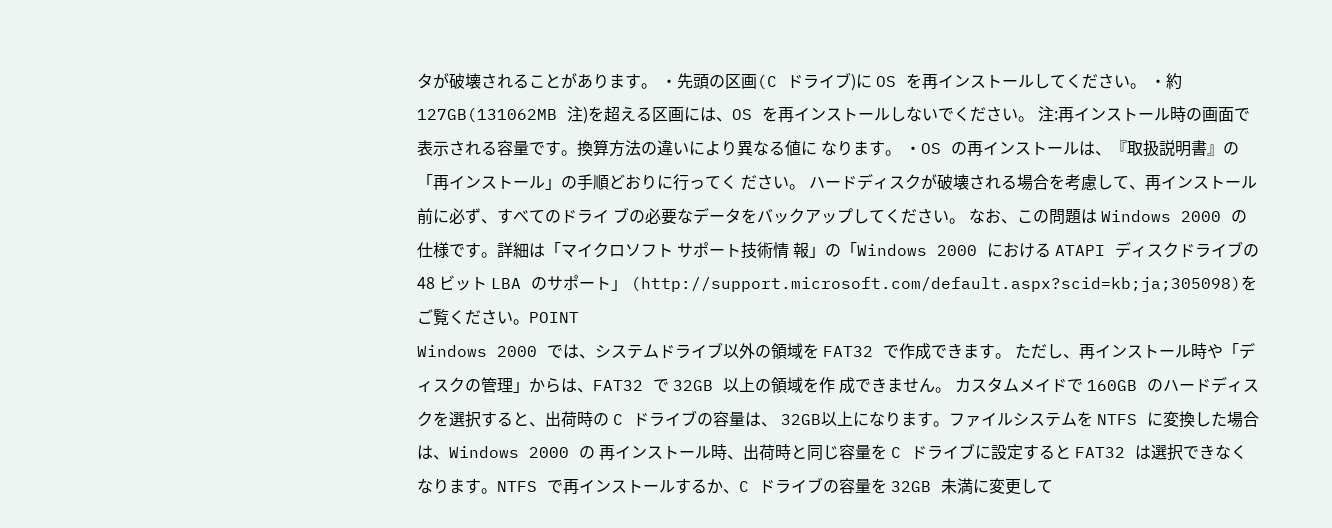タが破壊されることがあります。 ・先頭の区画(C ドライブ)に OS を再インストールしてください。 ・約 127GB(131062MB 注)を超える区画には、OS を再インストールしないでください。 注:再インストール時の画面で表示される容量です。換算方法の違いにより異なる値に なります。 ・OS の再インストールは、『取扱説明書』の「再インストール」の手順どおりに行ってく ださい。 ハードディスクが破壊される場合を考慮して、再インストール前に必ず、すべてのドライ ブの必要なデータをバックアップしてください。 なお、この問題は Windows 2000 の仕様です。詳細は「マイクロソフト サポート技術情 報」の「Windows 2000 における ATAPI ディスクドライブの 48 ビット LBA のサポート」 (http://support.microsoft.com/default.aspx?scid=kb;ja;305098)をご覧ください。POINT
Windows 2000 では、システムドライブ以外の領域を FAT32 で作成できます。 ただし、再インストール時や「ディスクの管理」からは、FAT32 で 32GB 以上の領域を作 成できません。 カスタムメイドで 160GB のハードディスクを選択すると、出荷時の C ドライブの容量は、 32GB以上になります。ファイルシステムを NTFS に変換した場合は、Windows 2000 の 再インストール時、出荷時と同じ容量を C ドライブに設定すると FAT32 は選択できなく なります。NTFS で再インストールするか、C ドライブの容量を 32GB 未満に変更して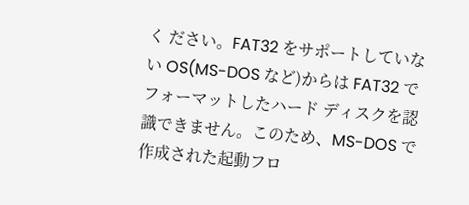く ださい。FAT32 をサポートしていない OS(MS-DOS など)からは FAT32 でフォーマットしたハード ディスクを認識できません。このため、MS-DOS で作成された起動フロ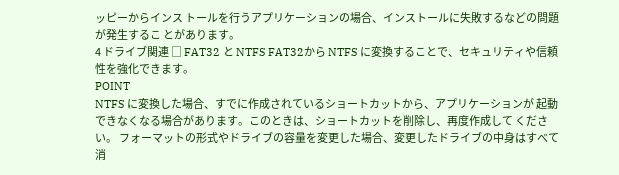ッピーからインス トールを行うアプリケーションの場合、インストールに失敗するなどの問題が発生するこ とがあります。
4 ドライブ関連 □ FAT32 と NTFS FAT32から NTFS に変換することで、セキュリティや信頼性を強化できます。
POINT
NTFS に変換した場合、すでに作成されているショートカットから、アプリケーションが 起動できなくなる場合があります。このときは、ショートカットを削除し、再度作成して ください。 フォーマットの形式やドライブの容量を変更した場合、変更したドライブの中身はすべて 消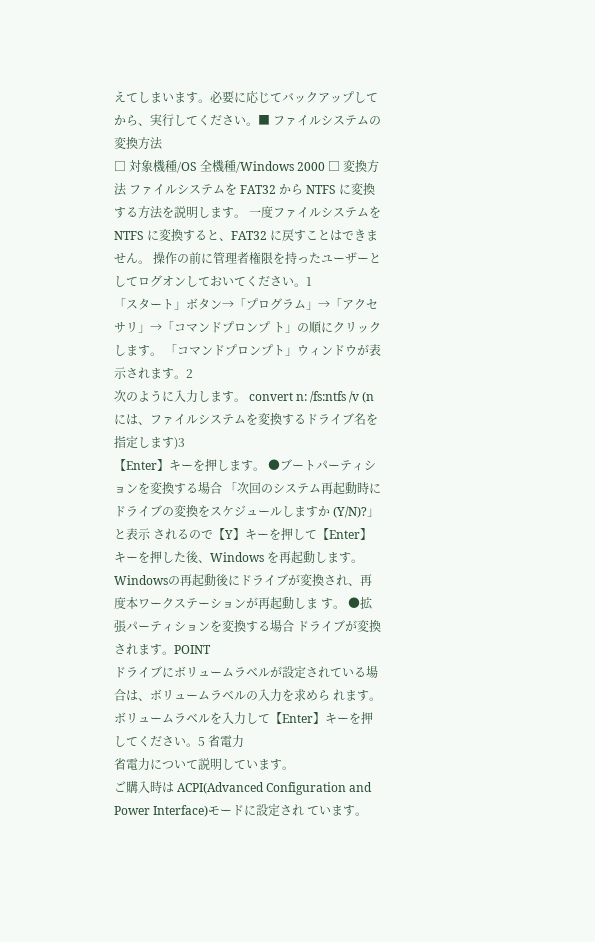えてしまいます。必要に応じてバックアップしてから、実行してください。■ ファイルシステムの変換方法
□ 対象機種/OS 全機種/Windows 2000 □ 変換方法 ファイルシステムを FAT32 から NTFS に変換する方法を説明します。 一度ファイルシステムを NTFS に変換すると、FAT32 に戻すことはできません。 操作の前に管理者権限を持ったユーザーとしてログオンしておいてください。1
「スタート」ボタン→「プログラム」→「アクセサリ」→「コマンドプロンプ ト」の順にクリックします。 「コマンドプロンプト」ウィンドウが表示されます。2
次のように入力します。 convert n: /fs:ntfs /v (n には、ファイルシステムを変換するドライブ名を指定します)3
【Enter】キーを押します。 ●ブートパーティションを変換する場合 「次回のシステム再起動時にドライブの変換をスケジュールしますか (Y/N)?」と表示 されるので【Y】キーを押して【Enter】キーを押した後、Windows を再起動します。 Windowsの再起動後にドライブが変換され、再度本ワークステーションが再起動しま す。 ●拡張パーティションを変換する場合 ドライブが変換されます。POINT
ドライブにボリュームラベルが設定されている場合は、ボリュームラベルの入力を求めら れます。ボリュームラベルを入力して【Enter】キーを押してください。5 省電力
省電力について説明しています。
ご購入時は ACPI(Advanced Configuration and Power Interface)モードに設定され ています。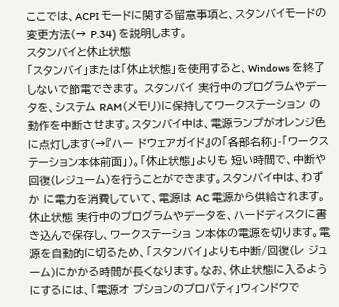ここでは、ACPI モードに関する留意事項と、スタンバイモードの変更方法(→ P.34) を説明します。
スタンバイと休止状態
「スタンバイ」または「休止状態」を使用すると、Windows を終了しないで節電できます。 スタンバイ 実行中のプログラムやデータを、システム RAM(メモリ)に保持してワークステーション の動作を中断させます。スタンバイ中は、電源ランプがオレンジ色に点灯します(→『ハー ドウェアガイド』の「各部名称」-「ワークステーション本体前面」)。「休止状態」よりも 短い時間で、中断や回復(レジューム)を行うことができます。スタンバイ中は、わずか に電力を消費していて、電源は AC 電源から供給されます。 休止状態 実行中のプログラムやデータを、ハードディスクに書き込んで保存し、ワークステーショ ン本体の電源を切ります。電源を自動的に切るため、「スタンバイ」よりも中断/回復(レ ジューム)にかかる時間が長くなります。なお、休止状態に入るようにするには、「電源オ プションのプロパティ」ウィンドウで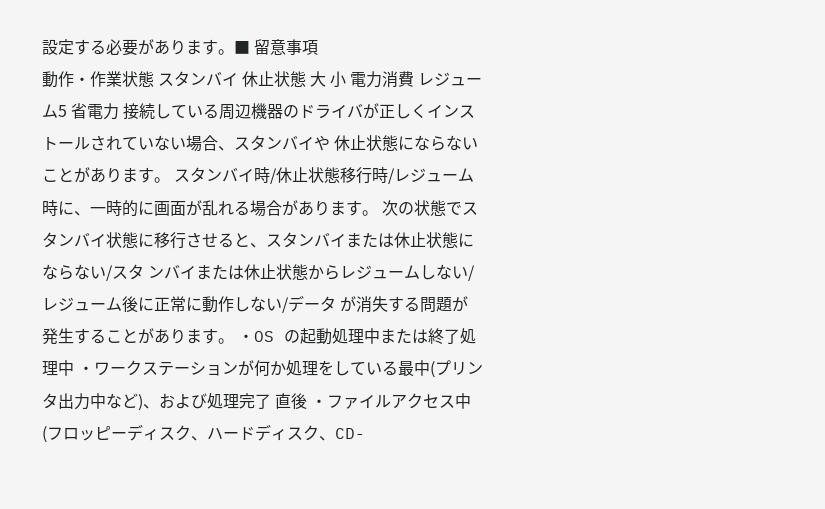設定する必要があります。■ 留意事項
動作・作業状態 スタンバイ 休止状態 大 小 電力消費 レジューム5 省電力 接続している周辺機器のドライバが正しくインストールされていない場合、スタンバイや 休止状態にならないことがあります。 スタンバイ時/休止状態移行時/レジューム時に、一時的に画面が乱れる場合があります。 次の状態でスタンバイ状態に移行させると、スタンバイまたは休止状態にならない/スタ ンバイまたは休止状態からレジュームしない/レジューム後に正常に動作しない/データ が消失する問題が発生することがあります。 ・OS の起動処理中または終了処理中 ・ワークステーションが何か処理をしている最中(プリンタ出力中など)、および処理完了 直後 ・ファイルアクセス中(フロッピーディスク、ハードディスク、CD-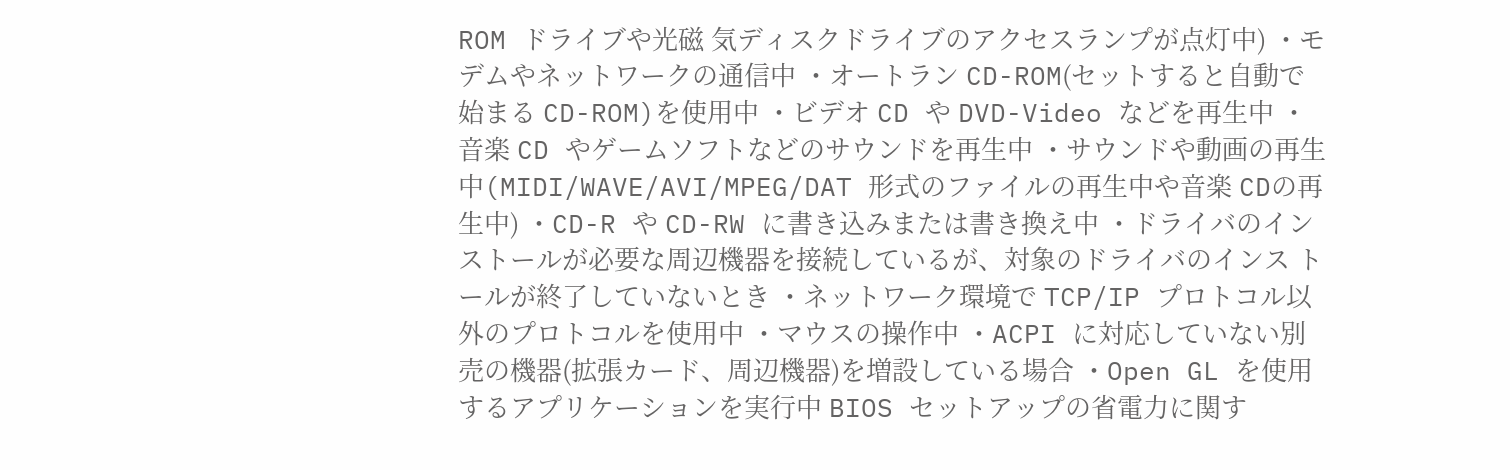ROM ドライブや光磁 気ディスクドライブのアクセスランプが点灯中) ・モデムやネットワークの通信中 ・オートラン CD-ROM(セットすると自動で始まる CD-ROM)を使用中 ・ビデオ CD や DVD-Video などを再生中 ・音楽 CD やゲームソフトなどのサウンドを再生中 ・サウンドや動画の再生中(MIDI/WAVE/AVI/MPEG/DAT 形式のファイルの再生中や音楽 CDの再生中) ・CD-R や CD-RW に書き込みまたは書き換え中 ・ドライバのインストールが必要な周辺機器を接続しているが、対象のドライバのインス トールが終了していないとき ・ネットワーク環境で TCP/IP プロトコル以外のプロトコルを使用中 ・マウスの操作中 ・ACPI に対応していない別売の機器(拡張カード、周辺機器)を増設している場合 ・Open GL を使用するアプリケーションを実行中 BIOS セットアップの省電力に関す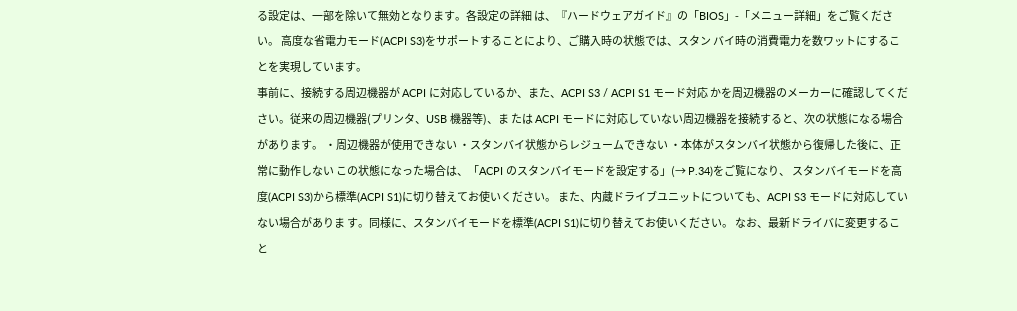る設定は、一部を除いて無効となります。各設定の詳細 は、『ハードウェアガイド』の「BIOS」-「メニュー詳細」をご覧ください。 高度な省電力モード(ACPI S3)をサポートすることにより、ご購入時の状態では、スタン バイ時の消費電力を数ワットにすることを実現しています。
事前に、接続する周辺機器が ACPI に対応しているか、また、ACPI S3 / ACPI S1 モード対応 かを周辺機器のメーカーに確認してください。従来の周辺機器(プリンタ、USB 機器等)、ま たは ACPI モードに対応していない周辺機器を接続すると、次の状態になる場合があります。 ・周辺機器が使用できない ・スタンバイ状態からレジュームできない ・本体がスタンバイ状態から復帰した後に、正常に動作しない この状態になった場合は、「ACPI のスタンバイモードを設定する」(→ P.34)をご覧になり、 スタンバイモードを高度(ACPI S3)から標準(ACPI S1)に切り替えてお使いください。 また、内蔵ドライブユニットについても、ACPI S3 モードに対応していない場合がありま す。同様に、スタンバイモードを標準(ACPI S1)に切り替えてお使いください。 なお、最新ドライバに変更すること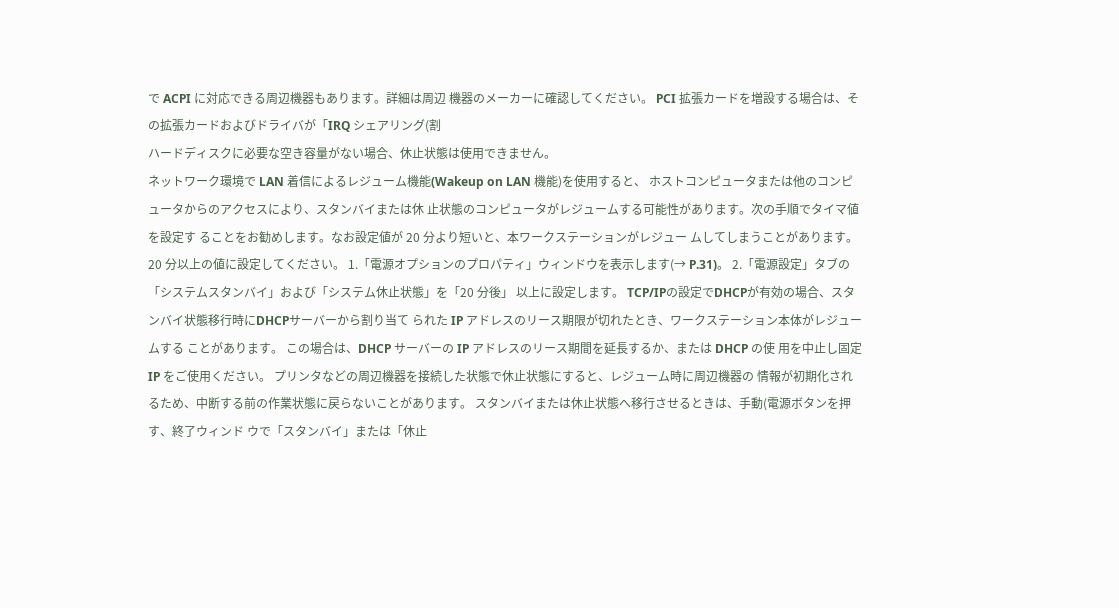で ACPI に対応できる周辺機器もあります。詳細は周辺 機器のメーカーに確認してください。 PCI 拡張カードを増設する場合は、その拡張カードおよびドライバが「IRQ シェアリング(割
ハードディスクに必要な空き容量がない場合、休止状態は使用できません。
ネットワーク環境で LAN 着信によるレジューム機能(Wakeup on LAN 機能)を使用すると、 ホストコンピュータまたは他のコンピュータからのアクセスにより、スタンバイまたは休 止状態のコンピュータがレジュームする可能性があります。次の手順でタイマ値を設定す ることをお勧めします。なお設定値が 20 分より短いと、本ワークステーションがレジュー ムしてしまうことがあります。20 分以上の値に設定してください。 1.「電源オプションのプロパティ」ウィンドウを表示します(→ P.31)。 2.「電源設定」タブの「システムスタンバイ」および「システム休止状態」を「20 分後」 以上に設定します。 TCP/IPの設定でDHCPが有効の場合、スタンバイ状態移行時にDHCPサーバーから割り当て られた IP アドレスのリース期限が切れたとき、ワークステーション本体がレジュームする ことがあります。 この場合は、DHCP サーバーの IP アドレスのリース期間を延長するか、または DHCP の使 用を中止し固定 IP をご使用ください。 プリンタなどの周辺機器を接続した状態で休止状態にすると、レジューム時に周辺機器の 情報が初期化されるため、中断する前の作業状態に戻らないことがあります。 スタンバイまたは休止状態へ移行させるときは、手動(電源ボタンを押す、終了ウィンド ウで「スタンバイ」または「休止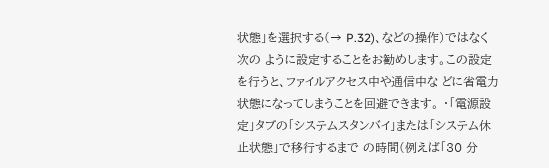状態」を選択する(→ P.32)、などの操作)ではなく次の ように設定することをお勧めします。この設定を行うと、ファイルアクセス中や通信中な どに省電力状態になってしまうことを回避できます。 ・「電源設定」タブの「システムスタンバイ」または「システム休止状態」で移行するまで の時間(例えば「30 分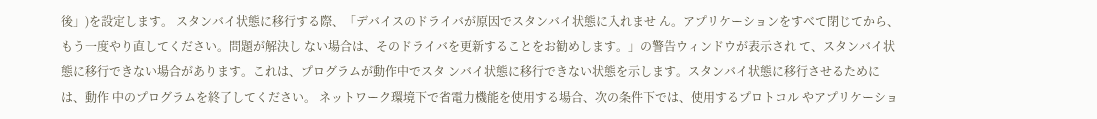後」)を設定します。 スタンバイ状態に移行する際、「デバイスのドライバが原因でスタンバイ状態に入れませ ん。アプリケーションをすべて閉じてから、もう一度やり直してください。問題が解決し ない場合は、そのドライバを更新することをお勧めします。」の警告ウィンドウが表示され て、スタンバイ状態に移行できない場合があります。これは、プログラムが動作中でスタ ンバイ状態に移行できない状態を示します。スタンバイ状態に移行させるためには、動作 中のプログラムを終了してください。 ネットワーク環境下で省電力機能を使用する場合、次の条件下では、使用するプロトコル やアプリケーショ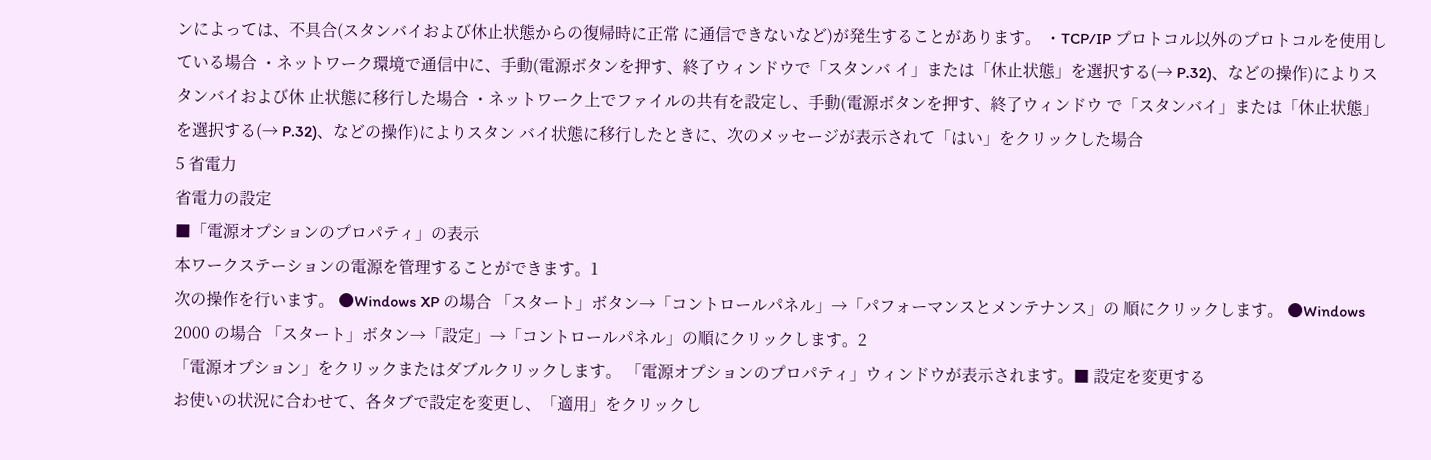ンによっては、不具合(スタンバイおよび休止状態からの復帰時に正常 に通信できないなど)が発生することがあります。 ・TCP/IP プロトコル以外のプロトコルを使用している場合 ・ネットワーク環境で通信中に、手動(電源ボタンを押す、終了ウィンドウで「スタンバ イ」または「休止状態」を選択する(→ P.32)、などの操作)によりスタンバイおよび休 止状態に移行した場合 ・ネットワーク上でファイルの共有を設定し、手動(電源ボタンを押す、終了ウィンドウ で「スタンバイ」または「休止状態」を選択する(→ P.32)、などの操作)によりスタン バイ状態に移行したときに、次のメッセージが表示されて「はい」をクリックした場合
5 省電力
省電力の設定
■「電源オプションのプロパティ」の表示
本ワークステーションの電源を管理することができます。1
次の操作を行います。 ●Windows XP の場合 「スタート」ボタン→「コントロールパネル」→「パフォーマンスとメンテナンス」の 順にクリックします。 ●Windows 2000 の場合 「スタート」ボタン→「設定」→「コントロールパネル」の順にクリックします。2
「電源オプション」をクリックまたはダブルクリックします。 「電源オプションのプロパティ」ウィンドウが表示されます。■ 設定を変更する
お使いの状況に合わせて、各タブで設定を変更し、「適用」をクリックし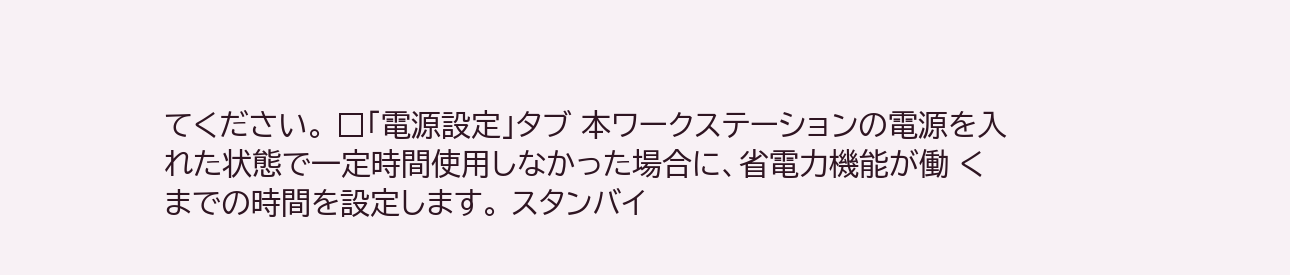てください。 □「電源設定」タブ 本ワークステーションの電源を入れた状態で一定時間使用しなかった場合に、省電力機能が働 くまでの時間を設定します。 スタンバイ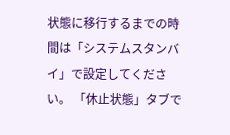状態に移行するまでの時間は「システムスタンバイ」で設定してください。 「休止状態」タブで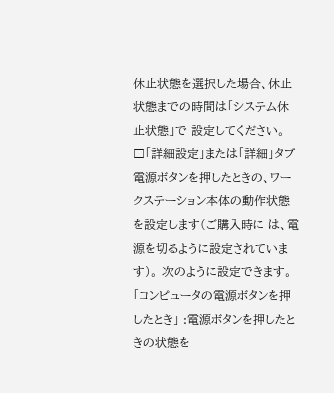休止状態を選択した場合、休止状態までの時間は「システム休止状態」で 設定してください。 □「詳細設定」または「詳細」タブ 電源ボタンを押したときの、ワークステーション本体の動作状態を設定します(ご購入時に は、電源を切るように設定されています)。 次のように設定できます。 「コンピュータの電源ボタンを押したとき」 :電源ボタンを押したときの状態を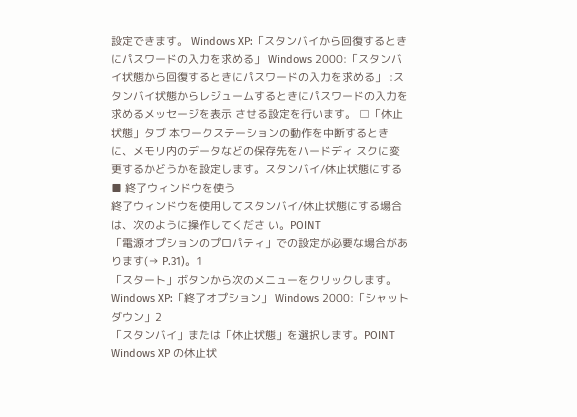設定できます。 Windows XP:「スタンバイから回復するときにパスワードの入力を求める」 Windows 2000:「スタンバイ状態から回復するときにパスワードの入力を求める」 :スタンバイ状態からレジュームするときにパスワードの入力を求めるメッセージを表示 させる設定を行います。 □「休止状態」タブ 本ワークステーションの動作を中断するときに、メモリ内のデータなどの保存先をハードディ スクに変更するかどうかを設定します。スタンバイ/休止状態にする
■ 終了ウィンドウを使う
終了ウィンドウを使用してスタンバイ/休止状態にする場合は、次のように操作してくださ い。POINT
「電源オプションのプロパティ」での設定が必要な場合があります(→ P.31)。1
「スタート」ボタンから次のメニューをクリックします。 Windows XP:「終了オプション」 Windows 2000:「シャットダウン」2
「スタンバイ」または「休止状態」を選択します。POINT
Windows XP の休止状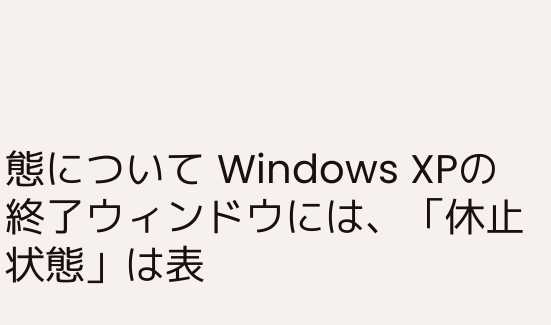態について Windows XPの終了ウィンドウには、「休止状態」は表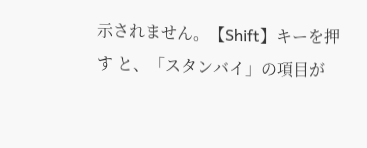示されません。【Shift】キーを押す と、「スタンバイ」の項目が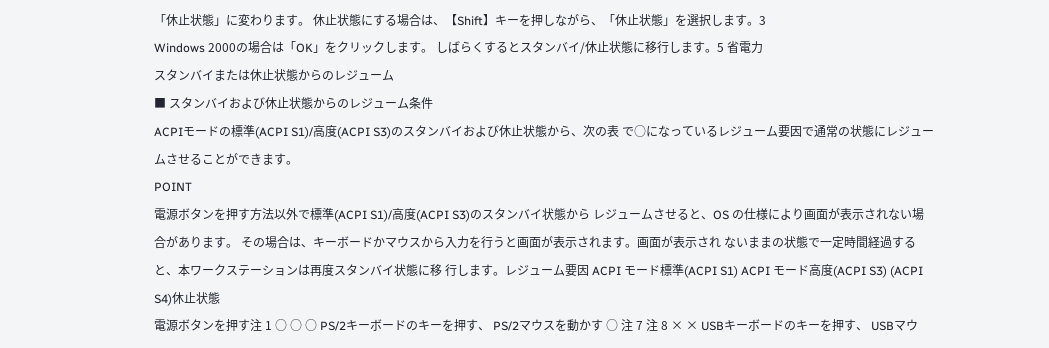「休止状態」に変わります。 休止状態にする場合は、【Shift】キーを押しながら、「休止状態」を選択します。3
Windows 2000の場合は「OK」をクリックします。 しばらくするとスタンバイ/休止状態に移行します。5 省電力
スタンバイまたは休止状態からのレジューム
■ スタンバイおよび休止状態からのレジューム条件
ACPIモードの標準(ACPI S1)/高度(ACPI S3)のスタンバイおよび休止状態から、次の表 で○になっているレジューム要因で通常の状態にレジュームさせることができます。
POINT
電源ボタンを押す方法以外で標準(ACPI S1)/高度(ACPI S3)のスタンバイ状態から レジュームさせると、OS の仕様により画面が表示されない場合があります。 その場合は、キーボードかマウスから入力を行うと画面が表示されます。画面が表示され ないままの状態で一定時間経過すると、本ワークステーションは再度スタンバイ状態に移 行します。レジューム要因 ACPI モード標準(ACPI S1) ACPI モード高度(ACPI S3) (ACPI S4)休止状態
電源ボタンを押す注 1 ○ ○ ○ PS/2キーボードのキーを押す、 PS/2マウスを動かす ○ 注 7 注 8 × × USBキーボードのキーを押す、 USBマウ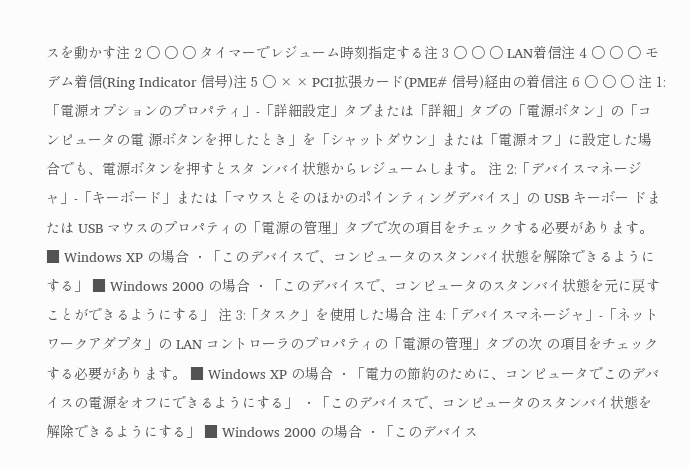スを動かす注 2 ○ ○ ○ タイマーでレジューム時刻指定する注 3 ○ ○ ○ LAN着信注 4 ○ ○ ○ モデム着信(Ring Indicator 信号)注 5 ○ × × PCI拡張カード(PME# 信号)経由の着信注 6 ○ ○ ○ 注 1:「電源オプションのプロパティ」-「詳細設定」タブまたは「詳細」タブの「電源ボタン」の「コンピュータの電 源ボタンを押したとき」を「シャットダウン」または「電源オフ」に設定した場合でも、電源ボタンを押すとスタ ンバイ状態からレジュームします。 注 2:「デバイスマネージャ」-「キーボード」または「マウスとそのほかのポインティングデバイス」の USB キーボー ドまたは USB マウスのプロパティの「電源の管理」タブで次の項目をチェックする必要があります。 ■ Windows XP の場合 ・「このデバイスで、コンピュータのスタンバイ状態を解除できるようにする」 ■ Windows 2000 の場合 ・「このデバイスで、コンピュータのスタンバイ状態を元に戻すことができるようにする」 注 3:「タスク」を使用した場合 注 4:「デバイスマネージャ」-「ネットワークアダプタ」の LAN コントローラのプロパティの「電源の管理」タブの次 の項目をチェックする必要があります。 ■ Windows XP の場合 ・「電力の節約のために、コンピュータでこのデバイスの電源をオフにできるようにする」 ・「このデバイスで、コンピュータのスタンバイ状態を解除できるようにする」 ■ Windows 2000 の場合 ・「このデバイス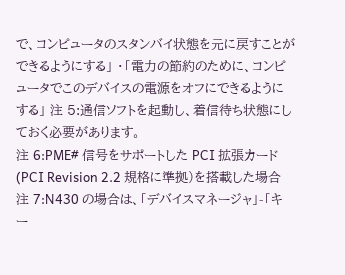で、コンピュータのスタンバイ状態を元に戻すことができるようにする」 ・「電力の節約のために、コンピュータでこのデバイスの電源をオフにできるようにする」 注 5:通信ソフトを起動し、着信待ち状態にしておく必要があります。
注 6:PME# 信号をサポートした PCI 拡張カード(PCI Revision 2.2 規格に準拠)を搭載した場合
注 7:N430 の場合は、「デバイスマネージャ」-「キー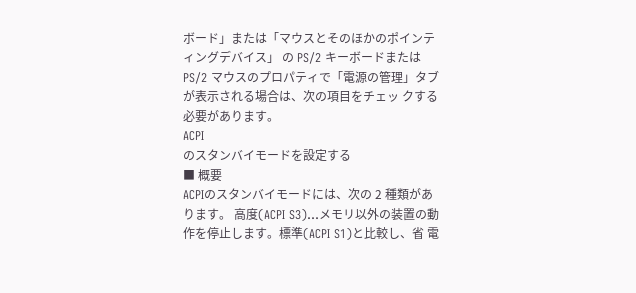ボード」または「マウスとそのほかのポインティングデバイス」 の PS/2 キーボードまたは PS/2 マウスのプロパティで「電源の管理」タブが表示される場合は、次の項目をチェッ クする必要があります。
ACPI
のスタンバイモードを設定する
■ 概要
ACPIのスタンバイモードには、次の 2 種類があります。 高度(ACPI S3)…メモリ以外の装置の動作を停止します。標準(ACPI S1)と比較し、省 電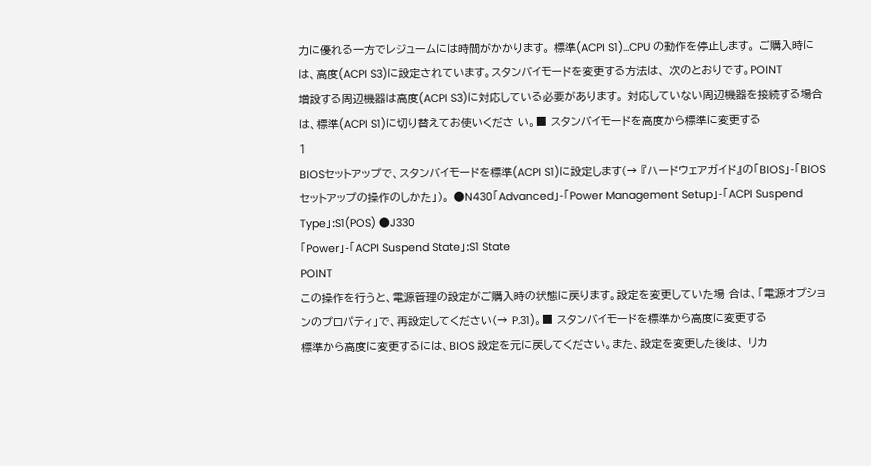力に優れる一方でレジュームには時間がかかります。 標準(ACPI S1)…CPU の動作を停止します。 ご購入時には、高度(ACPI S3)に設定されています。スタンバイモードを変更する方法は、 次のとおりです。POINT
増設する周辺機器は高度(ACPI S3)に対応している必要があります。 対応していない周辺機器を接続する場合は、標準(ACPI S1)に切り替えてお使いくださ い。■ スタンバイモードを高度から標準に変更する
1
BIOSセットアップで、スタンバイモードを標準(ACPI S1)に設定します(→ 『ハードウェアガイド』の「BIOS」-「BIOS セットアップの操作のしかた」)。 ●N430「Advanced」-「Power Management Setup」-「ACPI Suspend Type」:S1(POS) ●J330
「Power」-「ACPI Suspend State」:S1 State
POINT
この操作を行うと、電源管理の設定がご購入時の状態に戻ります。設定を変更していた場 合は、「電源オプションのプロパティ」で、再設定してください(→ P.31)。■ スタンバイモードを標準から高度に変更する
標準から高度に変更するには、BIOS 設定を元に戻してください。また、設定を変更した後は、 リカ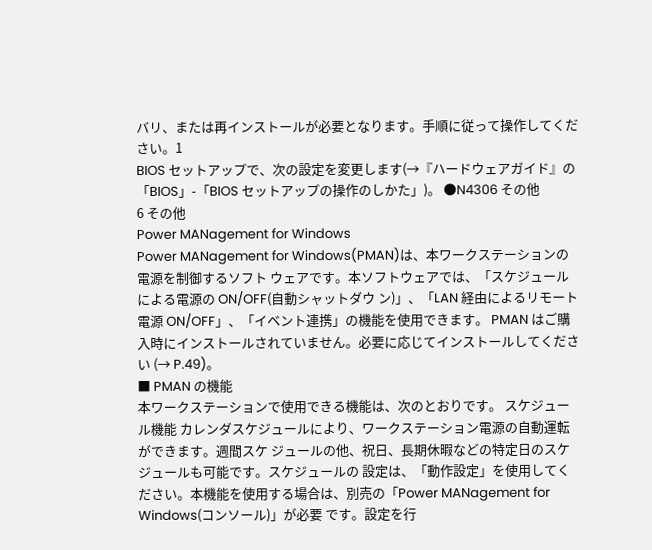バリ、または再インストールが必要となります。手順に従って操作してください。1
BIOS セットアップで、次の設定を変更します(→『ハードウェアガイド』の 「BIOS」-「BIOS セットアップの操作のしかた」)。 ●N4306 その他
6 その他
Power MANagement for Windows
Power MANagement for Windows(PMAN)は、本ワークステーションの電源を制御するソフト ウェアです。本ソフトウェアでは、「スケジュールによる電源の ON/OFF(自動シャットダウ ン)」、「LAN 経由によるリモート電源 ON/OFF」、「イベント連携」の機能を使用できます。 PMAN はご購入時にインストールされていません。必要に応じてインストールしてください (→ P.49)。
■ PMAN の機能
本ワークステーションで使用できる機能は、次のとおりです。 スケジュール機能 カレンダスケジュールにより、ワークステーション電源の自動運転ができます。週間スケ ジュールの他、祝日、長期休暇などの特定日のスケジュールも可能です。スケジュールの 設定は、「動作設定」を使用してください。本機能を使用する場合は、別売の「Power MANagement for Windows(コンソール)」が必要 です。設定を行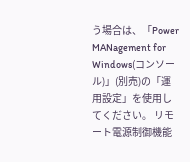う場合は、「Power MANagement for Windows(コンソール)」(別売)の「運 用設定」を使用してください。 リモート電源制御機能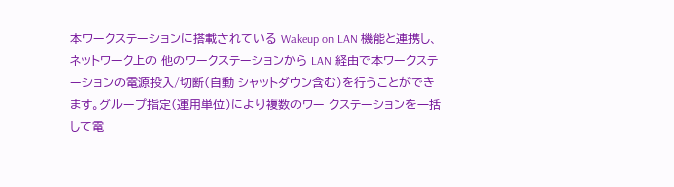本ワークステーションに搭載されている Wakeup on LAN 機能と連携し、ネットワーク上の 他のワークステーションから LAN 経由で本ワークステーションの電源投入/切断(自動 シャットダウン含む)を行うことができます。グループ指定(運用単位)により複数のワー クステーションを一括して電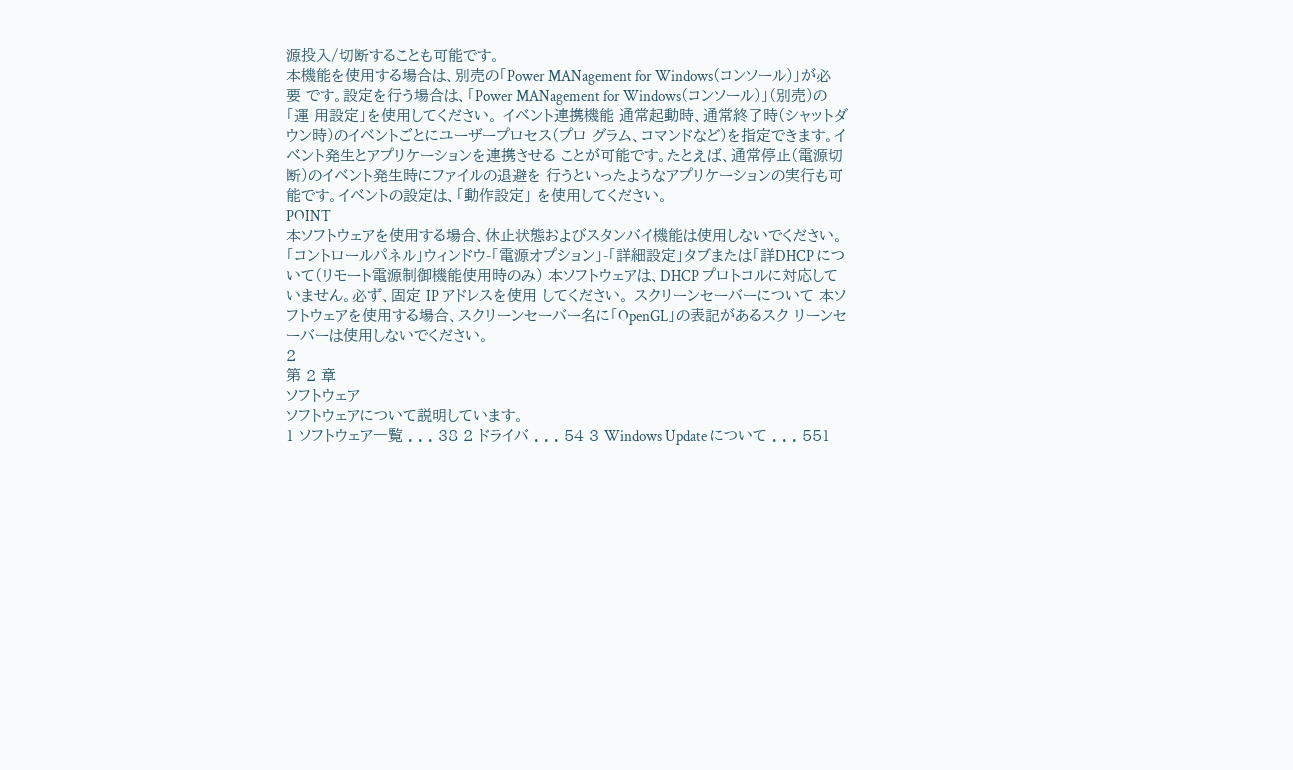源投入/切断することも可能です。
本機能を使用する場合は、別売の「Power MANagement for Windows(コンソール)」が必要 です。設定を行う場合は、「Power MANagement for Windows(コンソール)」(別売)の「運 用設定」を使用してください。 イベント連携機能 通常起動時、通常終了時(シャットダウン時)のイベントごとにユーザープロセス(プロ グラム、コマンドなど)を指定できます。イベント発生とアプリケーションを連携させる ことが可能です。たとえば、通常停止(電源切断)のイベント発生時にファイルの退避を 行うといったようなアプリケーションの実行も可能です。イベントの設定は、「動作設定」 を使用してください。
POINT
本ソフトウェアを使用する場合、休止状態およびスタンバイ機能は使用しないでください。 「コントロールパネル」ウィンドウ-「電源オプション」-「詳細設定」タブまたは「詳DHCP について(リモート電源制御機能使用時のみ) 本ソフトウェアは、DHCP プロトコルに対応していません。必ず、固定 IP アドレスを使用 してください。 スクリーンセーバーについて 本ソフトウェアを使用する場合、スクリーンセーバー名に「OpenGL」の表記があるスク リーンセーバーは使用しないでください。
2
第 2 章
ソフトウェア
ソフトウェアについて説明しています。
1 ソフトウェア一覧 . . . 38 2 ドライバ . . . 54 3 Windows Update について . . . 551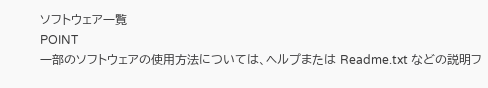ソフトウェア一覧
POINT
一部のソフトウェアの使用方法については、ヘルプまたは Readme.txt などの説明フ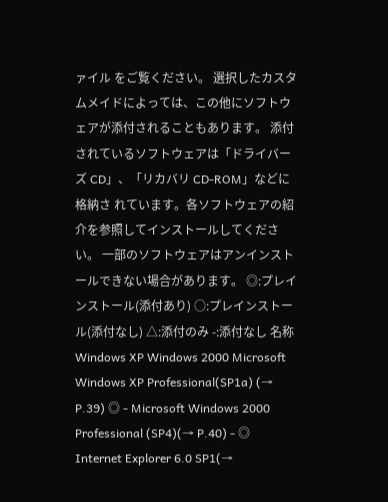ァイル をご覧ください。 選択したカスタムメイドによっては、この他にソフトウェアが添付されることもあります。 添付されているソフトウェアは「ドライバーズ CD」、「リカバリ CD-ROM」などに格納さ れています。各ソフトウェアの紹介を参照してインストールしてください。 一部のソフトウェアはアンインストールできない場合があります。 ◎:プレインストール(添付あり) ○:プレインストール(添付なし) △:添付のみ -:添付なし 名称 Windows XP Windows 2000 Microsoft Windows XP Professional(SP1a) (→ P.39) ◎ - Microsoft Windows 2000 Professional (SP4)(→ P.40) - ◎ Internet Explorer 6.0 SP1(→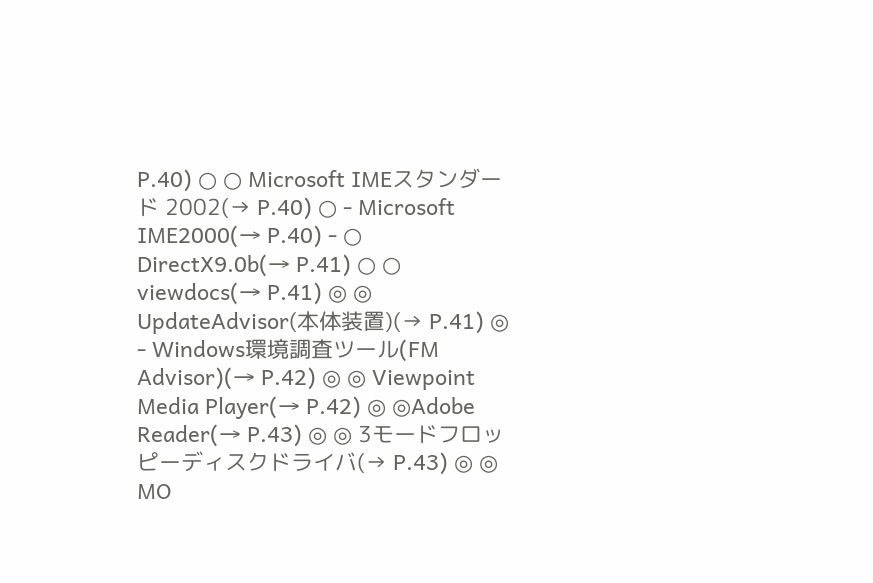P.40) ○ ○ Microsoft IMEスタンダード 2002(→ P.40) ○ - Microsoft IME2000(→ P.40) - ○ DirectX9.0b(→ P.41) ○ ○ viewdocs(→ P.41) ◎ ◎ UpdateAdvisor(本体装置)(→ P.41) ◎ - Windows環境調査ツール(FM Advisor)(→ P.42) ◎ ◎ Viewpoint Media Player(→ P.42) ◎ ◎Adobe Reader(→ P.43) ◎ ◎ 3モードフロッピーディスクドライバ(→ P.43) ◎ ◎ MO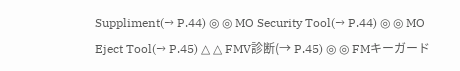Suppliment(→ P.44) ◎ ◎ MO Security Tool(→ P.44) ◎ ◎ MO Eject Tool(→ P.45) △ △ FMV診断(→ P.45) ◎ ◎ FMキーガード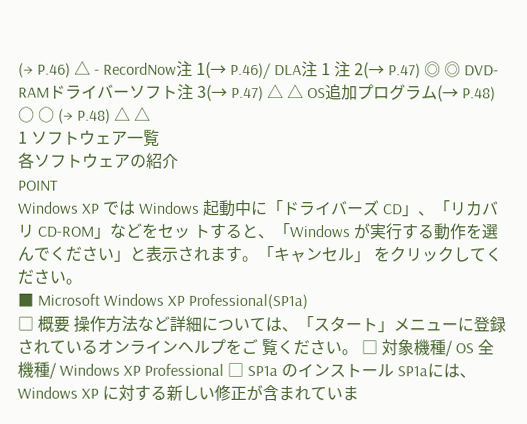(→ P.46) △ - RecordNow注 1(→ P.46)/ DLA注 1 注 2(→ P.47) ◎ ◎ DVD-RAMドライバーソフト注 3(→ P.47) △ △ OS追加プログラム(→ P.48) ○ ○ (→ P.48) △ △
1 ソフトウェア一覧
各ソフトウェアの紹介
POINT
Windows XP では Windows 起動中に「ドライバーズ CD」、「リカバリ CD-ROM」などをセッ トすると、「Windows が実行する動作を選んでください」と表示されます。「キャンセル」 をクリックしてください。
■ Microsoft Windows XP Professional(SP1a)
□ 概要 操作方法など詳細については、「スタート」メニューに登録されているオンラインヘルプをご 覧ください。 □ 対象機種/ OS 全機種/ Windows XP Professional □ SP1a のインストール SP1aには、Windows XP に対する新しい修正が含まれていま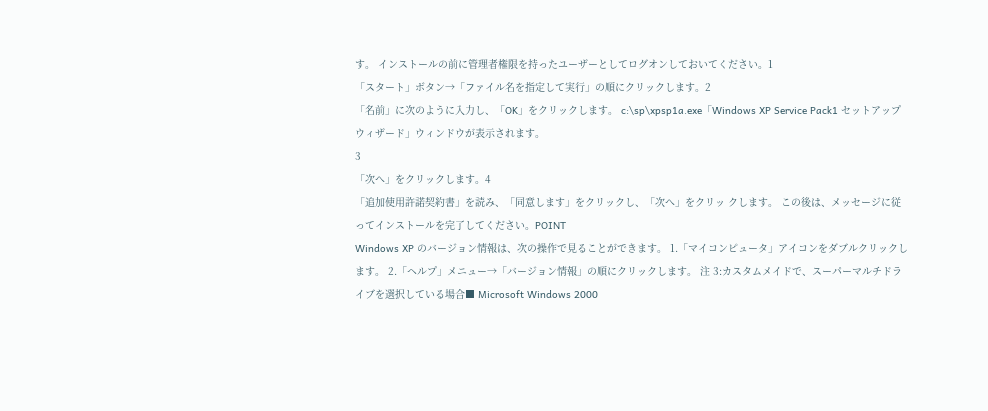す。 インストールの前に管理者権限を持ったユーザーとしてログオンしておいてください。1
「スタート」ボタン→「ファイル名を指定して実行」の順にクリックします。2
「名前」に次のように入力し、「OK」をクリックします。 c:\sp\xpsp1a.exe「Windows XP Service Pack1 セットアップ ウィザード」ウィンドウが表示されます。
3
「次へ」をクリックします。4
「追加使用許諾契約書」を読み、「同意します」をクリックし、「次へ」をクリッ クします。 この後は、メッセージに従ってインストールを完了してください。POINT
Windows XP のバージョン情報は、次の操作で見ることができます。 1.「マイコンピュータ」アイコンをダブルクリックします。 2.「ヘルプ」メニュー→「バージョン情報」の順にクリックします。 注 3:カスタムメイドで、スーパーマルチドライブを選択している場合■ Microsoft Windows 2000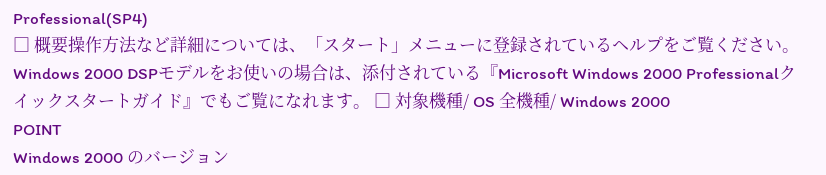Professional(SP4)
□ 概要操作方法など詳細については、「スタート」メニューに登録されているヘルプをご覧ください。 Windows 2000 DSPモデルをお使いの場合は、添付されている『Microsoft Windows 2000 Professionalクイックスタートガイド』でもご覧になれます。 □ 対象機種/ OS 全機種/ Windows 2000
POINT
Windows 2000 のバージョン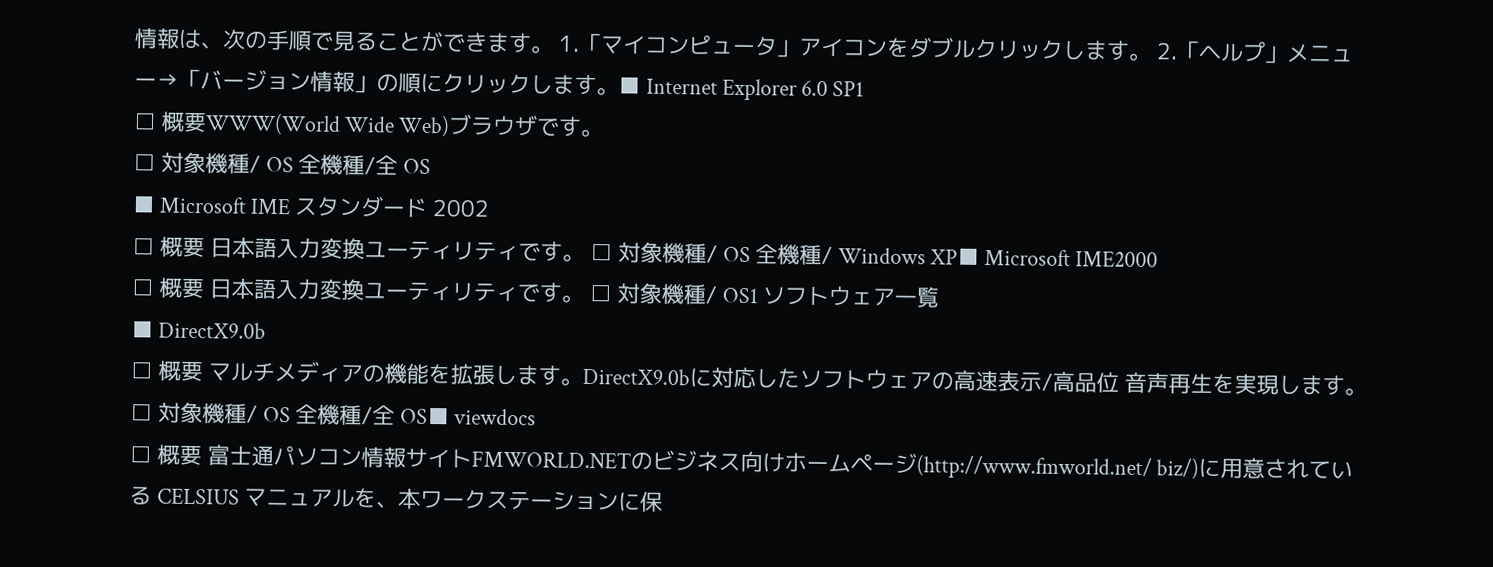情報は、次の手順で見ることができます。 1.「マイコンピュータ」アイコンをダブルクリックします。 2.「ヘルプ」メニュー→「バージョン情報」の順にクリックします。■ Internet Explorer 6.0 SP1
□ 概要WWW(World Wide Web)ブラウザです。
□ 対象機種/ OS 全機種/全 OS
■ Microsoft IME スタンダード 2002
□ 概要 日本語入力変換ユーティリティです。 □ 対象機種/ OS 全機種/ Windows XP■ Microsoft IME2000
□ 概要 日本語入力変換ユーティリティです。 □ 対象機種/ OS1 ソフトウェア一覧
■ DirectX9.0b
□ 概要 マルチメディアの機能を拡張します。DirectX9.0bに対応したソフトウェアの高速表示/高品位 音声再生を実現します。 □ 対象機種/ OS 全機種/全 OS■ viewdocs
□ 概要 富士通パソコン情報サイトFMWORLD.NETのビジネス向けホームページ(http://www.fmworld.net/ biz/)に用意されている CELSIUS マニュアルを、本ワークステーションに保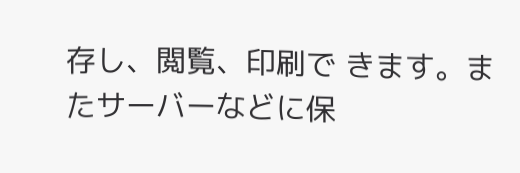存し、閲覧、印刷で きます。またサーバーなどに保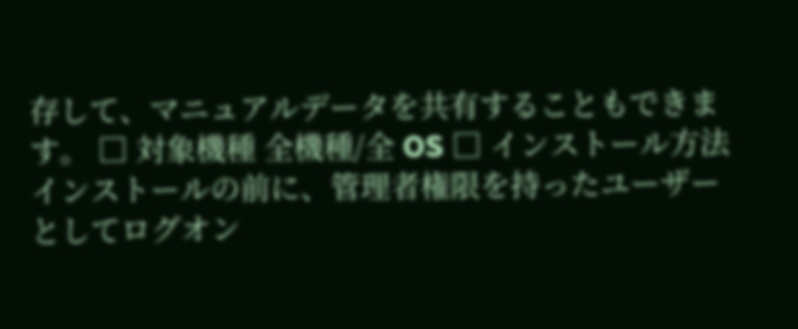存して、マニュアルデータを共有することもできます。 □ 対象機種 全機種/全 OS □ インストール方法 インストールの前に、管理者権限を持ったユーザーとしてログオン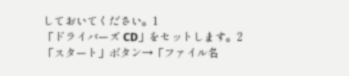しておいてください。1
「ドライバーズ CD」をセットします。2
「スタート」ボタン→「ファイル名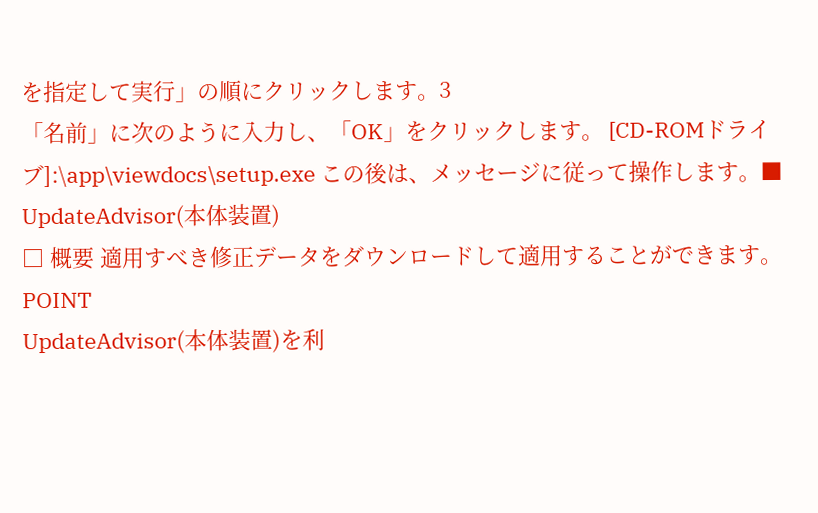を指定して実行」の順にクリックします。3
「名前」に次のように入力し、「OK」をクリックします。 [CD-ROMドライブ]:\app\viewdocs\setup.exe この後は、メッセージに従って操作します。■ UpdateAdvisor(本体装置)
□ 概要 適用すべき修正データをダウンロードして適用することができます。POINT
UpdateAdvisor(本体装置)を利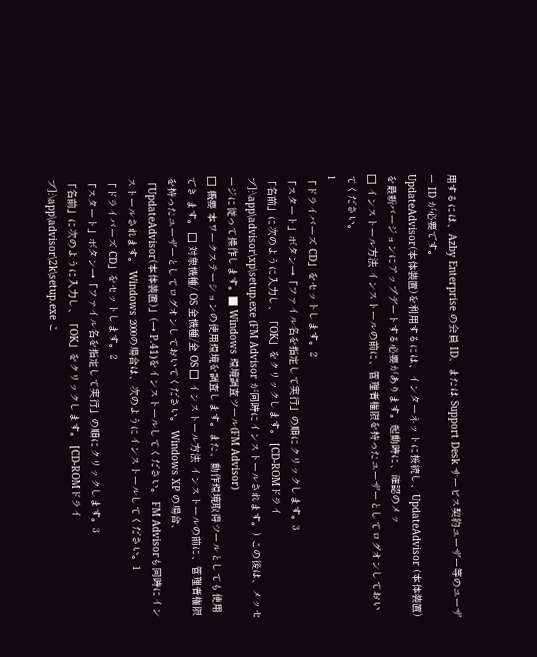用するには、Azby Enterprise の会員 ID、または Support Desk サービス契約ユーザー等のユーザー ID が必要です。
UpdateAdvisor(本体装置)を利用するには、インターネットに接続し、UpdateAdvisor (本体装置)を最新バージョンにアップデートする必要があります。起動時に、確認のメッ
□ インストール方法 インストールの前に、管理者権限を持ったユーザーとしてログオンしておいてください。
1
「ドライバーズ CD」をセットします。2
「スタート」ボタン→「ファイル名を指定して実行」の順にクリックします。3
「名前」に次のように入力し、「OK」をクリックします。 [CD-ROMドライブ]:\app\advisor\xp\setup.exe (FM Advisor が同時にインストールされます。) この後は、メッセージに従って操作します。■ Windows 環境調査ツール(FM Advisor)
□ 概要 本ワークステーションの使用環境を調査します。また、動作環境取得ツールとしても使用でき ます。 □ 対象機種/ OS 全機種/全 OS □ インストール方法 インストールの前に、管理者権限を持ったユーザーとしてログオンしておいてください。 Windows XP の場合、「UpdateAdvisor(本体装置)」(→ P.41)をインストールしてください。 FM Advisorも同時にインストールされます。 Windows 2000の場合は、次のようにインストールしてください。1
「ドライバーズ CD」をセットします。2
「スタート」ボタン→「ファイル名を指定して実行」の順にクリックします。3
「名前」に次のように入力し、「OK」をクリックします。 [CD-ROMドライブ]:\app\advisor\2k\setup.exe こ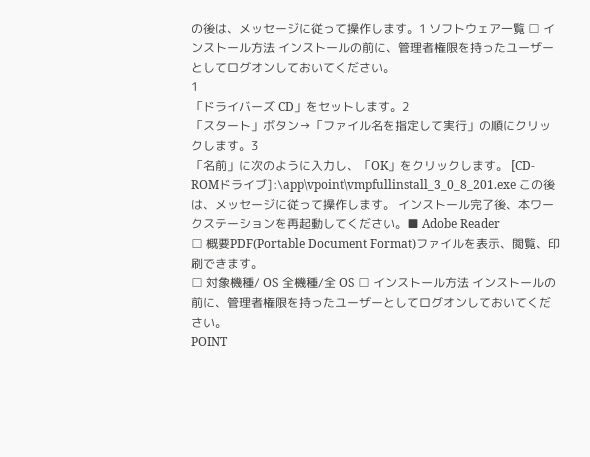の後は、メッセージに従って操作します。1 ソフトウェア一覧 □ インストール方法 インストールの前に、管理者権限を持ったユーザーとしてログオンしておいてください。
1
「ドライバーズ CD」をセットします。2
「スタート」ボタン→「ファイル名を指定して実行」の順にクリックします。3
「名前」に次のように入力し、「OK」をクリックします。 [CD-ROMドライブ]:\app\vpoint\vmpfullinstall_3_0_8_201.exe この後は、メッセージに従って操作します。 インストール完了後、本ワークステーションを再起動してください。■ Adobe Reader
□ 概要PDF(Portable Document Format)ファイルを表示、閲覧、印刷できます。
□ 対象機種/ OS 全機種/全 OS □ インストール方法 インストールの前に、管理者権限を持ったユーザーとしてログオンしておいてください。
POINT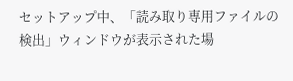セットアップ中、「読み取り専用ファイルの検出」ウィンドウが表示された場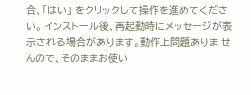合、「はい」 をクリックして操作を進めてください。 インストール後、再起動時にメッセージが表示される場合があります。動作上問題ありま せんので、そのままお使い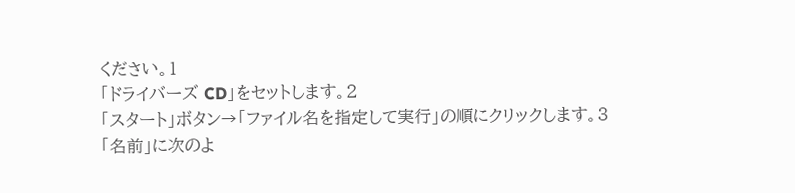ください。1
「ドライバーズ CD」をセットします。2
「スタート」ボタン→「ファイル名を指定して実行」の順にクリックします。3
「名前」に次のよ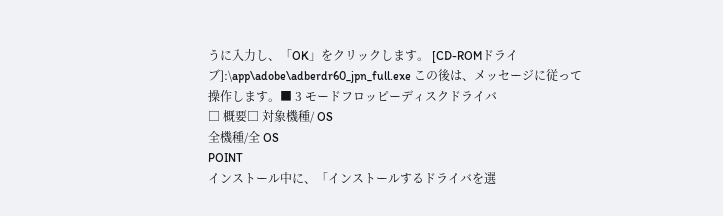うに入力し、「OK」をクリックします。 [CD-ROMドライブ]:\app\adobe\adberdr60_jpn_full.exe この後は、メッセージに従って操作します。■ 3 モードフロッピーディスクドライバ
□ 概要□ 対象機種/ OS
全機種/全 OS
POINT
インストール中に、「インストールするドライバを選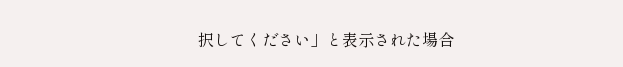択してください」と表示された場合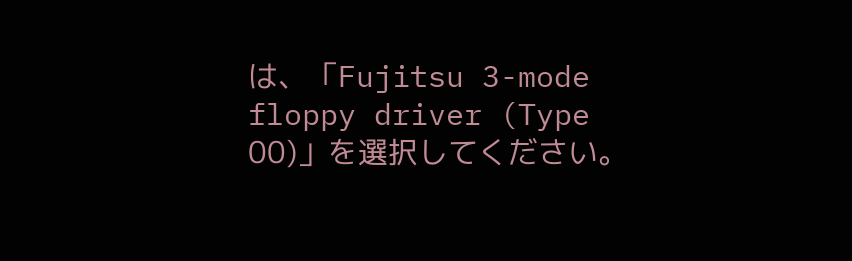は、「Fujitsu 3-mode floppy driver (Type 00)」を選択してください。